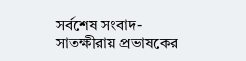সর্বশেষ সংবাদ-
সাতক্ষীরায় প্রভাষকের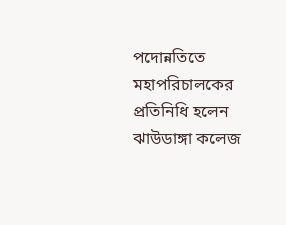পদোন্নতিতে মহাপরিচালকের প্রতিনিধি হলেন ঝাউডাঙ্গা কলেজ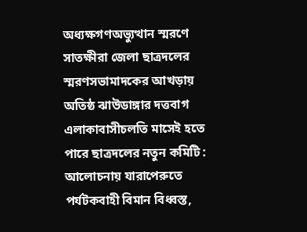অধ্যক্ষগণঅভ্যুত্থান স্মরণে সাতক্ষীরা জেলা ছাত্রদলের স্মরণসভামাদকের আখড়ায় অতিষ্ঠ ঝাউডাঙ্গার দত্তবাগ এলাকাবাসীচলতি মাসেই হতে পারে ছাত্রদলের নতুন কমিটি : আলোচনায় যারাপেরুতে পর্যটকবাহী বিমান বিধ্বস্ত,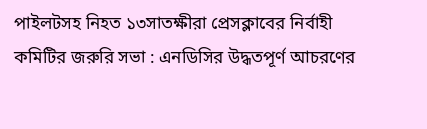পাইলটসহ নিহত ১৩সাতক্ষীরা প্রেসক্লাবের নির্বাহী কমিটির জরুরি সভা : এনডিসির উদ্ধতপূর্ণ আচরণের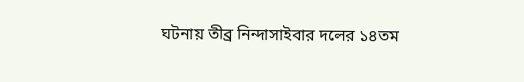ঘটনায় তীব্র নিন্দাসাইবার দলের ১৪তম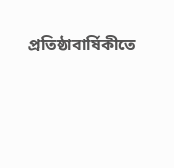প্রতিষ্ঠাবার্ষিকীতে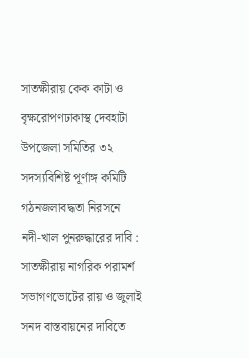সাতক্ষীরায় কেক কাটা ও বৃক্ষরোপণঢাকাস্থ দেবহাটা উপজেলা সমিতির ৩২ সদস্যবিশিষ্ট পূর্ণাঙ্গ কমিটি গঠনজলাবদ্ধতা নিরসনে নদী-খাল পুনরুদ্ধারের দাবি : সাতক্ষীরায় নাগরিক পরামর্শ সভাগণভোটের রায় ও জুলাই সনদ বাস্তবায়নের দাবিতে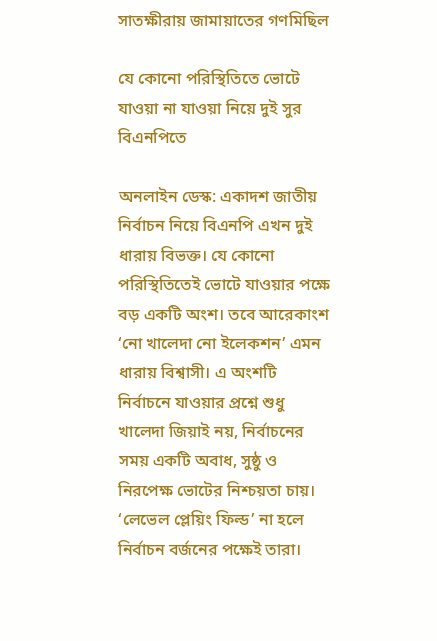সাতক্ষীরায় জামায়াতের গণমিছিল

যে কোনো পরিস্থিতিতে ভোটে যাওয়া না যাওয়া নিয়ে দুই সুর বিএনপিতে

অনলাইন ডেস্ক: একাদশ জাতীয় নির্বাচন নিয়ে বিএনপি এখন দুই ধারায় বিভক্ত। যে কোনো পরিস্থিতিতেই ভোটে যাওয়ার পক্ষে বড় একটি অংশ। তবে আরেকাংশ ‘নো খালেদা নো ইলেকশন’ এমন ধারায় বিশ্বাসী। এ অংশটি নির্বাচনে যাওয়ার প্রশ্নে শুধু খালেদা জিয়াই নয়, নির্বাচনের সময় একটি অবাধ, সুষ্ঠু ও নিরপেক্ষ ভোটের নিশ্চয়তা চায়। ‘লেভেল প্লেয়িং ফিল্ড’ না হলে নির্বাচন বর্জনের পক্ষেই তারা।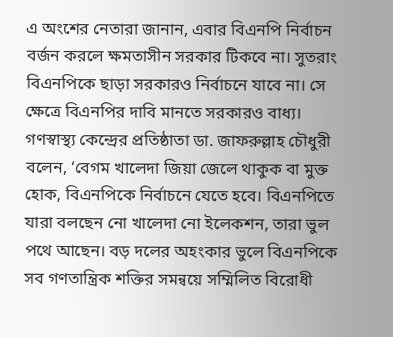এ অংশের নেতারা জানান, এবার বিএনপি নির্বাচন বর্জন করলে ক্ষমতাসীন সরকার টিকবে না। সুতরাং বিএনপিকে ছাড়া সরকারও নির্বাচনে যাবে না। সে ক্ষেত্রে বিএনপির দাবি মানতে সরকারও বাধ্য। গণস্বাস্থ্য কেন্দ্রের প্রতিষ্ঠাতা ডা. জাফরুল্লাহ চৌধুরী বলেন, ‘বেগম খালেদা জিয়া জেলে থাকুক বা মুক্ত হোক, বিএনপিকে নির্বাচনে যেতে হবে। বিএনপিতে যারা বলছেন নো খালেদা নো ইলেকশন, তারা ভুল পথে আছেন। বড় দলের অহংকার ভুলে বিএনপিকে সব গণতান্ত্রিক শক্তির সমন্বয়ে সম্মিলিত বিরোধী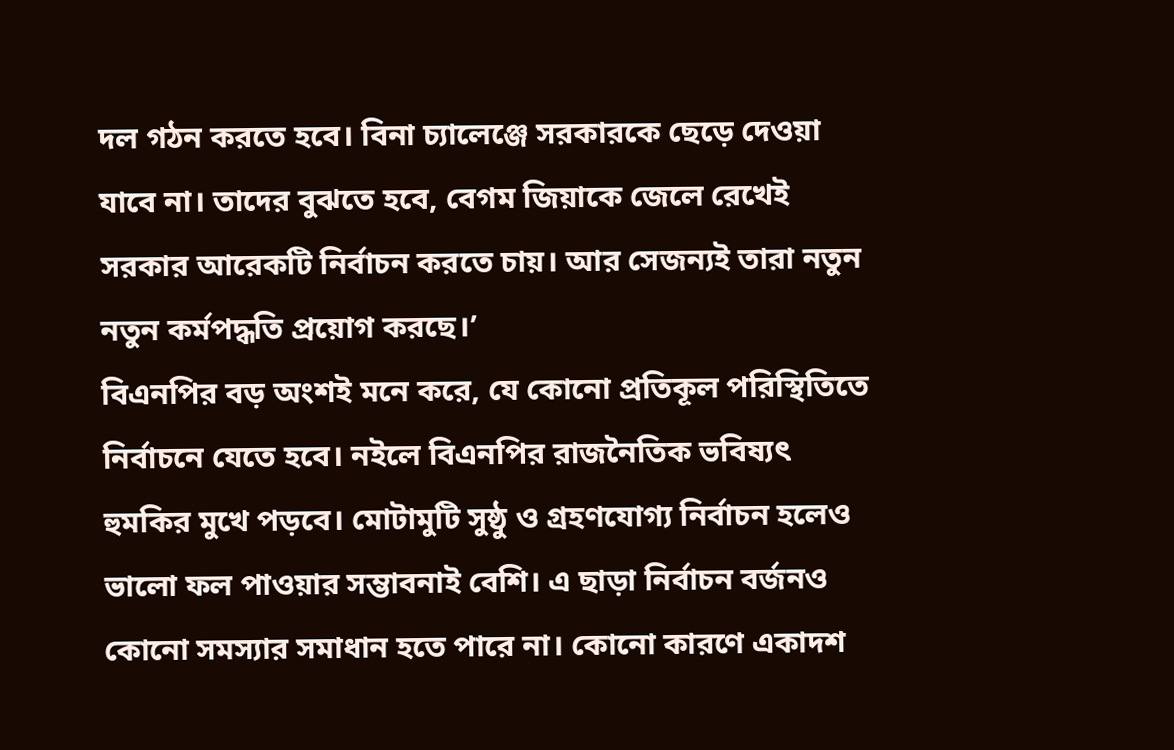দল গঠন করতে হবে। বিনা চ্যালেঞ্জে সরকারকে ছেড়ে দেওয়া যাবে না। তাদের বুঝতে হবে, বেগম জিয়াকে জেলে রেখেই সরকার আরেকটি নির্বাচন করতে চায়। আর সেজন্যই তারা নতুন নতুন কর্মপদ্ধতি প্রয়োগ করছে।’
বিএনপির বড় অংশই মনে করে, যে কোনো প্রতিকূল পরিস্থিতিতে নির্বাচনে যেতে হবে। নইলে বিএনপির রাজনৈতিক ভবিষ্যৎ হুমকির মুখে পড়বে। মোটামুটি সুষ্ঠু ও গ্রহণযোগ্য নির্বাচন হলেও ভালো ফল পাওয়ার সম্ভাবনাই বেশি। এ ছাড়া নির্বাচন বর্জনও কোনো সমস্যার সমাধান হতে পারে না। কোনো কারণে একাদশ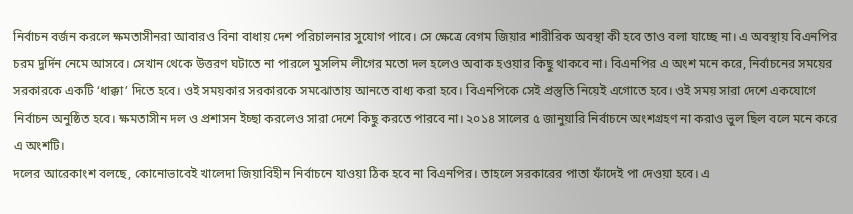নির্বাচন বর্জন করলে ক্ষমতাসীনরা আবারও বিনা বাধায় দেশ পরিচালনার সুযোগ পাবে। সে ক্ষেত্রে বেগম জিয়ার শারীরিক অবস্থা কী হবে তাও বলা যাচ্ছে না। এ অবস্থায় বিএনপির চরম দুর্দিন নেমে আসবে। সেখান থেকে উত্তরণ ঘটাতে না পারলে মুসলিম লীগের মতো দল হলেও অবাক হওয়ার কিছু থাকবে না। বিএনপির এ অংশ মনে করে, নির্বাচনের সময়ের সরকারকে একটি ‘ধাক্কা’ দিতে হবে। ওই সময়কার সরকারকে সমঝোতায় আনতে বাধ্য করা হবে। বিএনপিকে সেই প্রস্তুতি নিয়েই এগোতে হবে। ওই সময় সারা দেশে একযোগে নির্বাচন অনুষ্ঠিত হবে। ক্ষমতাসীন দল ও প্রশাসন ইচ্ছা করলেও সারা দেশে কিছু করতে পারবে না। ২০১৪ সালের ৫ জানুয়ারি নির্বাচনে অংশগ্রহণ না করাও ভুল ছিল বলে মনে করে এ অংশটি।
দলের আরেকাংশ বলছে, কোনোভাবেই খালেদা জিয়াবিহীন নির্বাচনে যাওয়া ঠিক হবে না বিএনপির। তাহলে সরকারের পাতা ফাঁদেই পা দেওয়া হবে। এ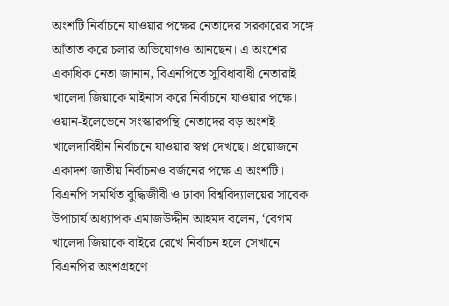অংশটি নির্বাচনে যাওয়ার পক্ষের নেতাদের সরকারের সঙ্গে আঁতাত করে চলার অভিযোগও আনছেন। এ অংশের একাধিক নেতা জানান, বিএনপিতে সুবিধাবাধী নেতারাই খালেদা জিয়াকে মাইনাস করে নির্বাচনে যাওয়ার পক্ষে। ওয়ান-ইলেভেনে সংস্কারপন্থি নেতাদের বড় অংশই খালেদাবিহীন নির্বাচনে যাওয়ার স্বপ্ন দেখছে। প্রয়োজনে একাদশ জাতীয় নির্বাচনও বর্জনের পক্ষে এ অংশটি। বিএনপি সমর্থিত বুদ্ধিজীবী ও ঢাকা বিশ্ববিদ্যালয়ের সাবেক উপাচার্য অধ্যাপক এমাজউদ্দীন আহমদ বলেন, ‘বেগম খালেদা জিয়াকে বাইরে রেখে নির্বাচন হলে সেখানে বিএনপির অংশগ্রহণে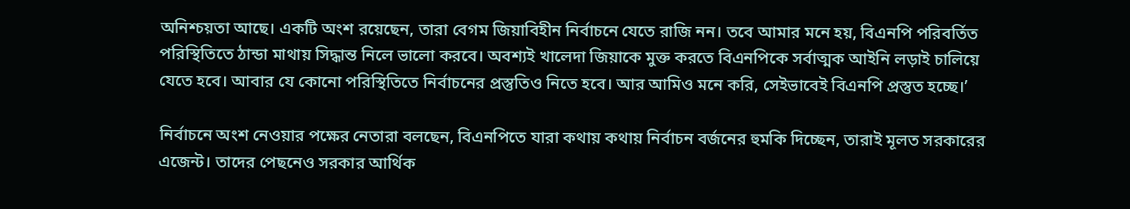অনিশ্চয়তা আছে। একটি অংশ রয়েছেন, তারা বেগম জিয়াবিহীন নির্বাচনে যেতে রাজি নন। তবে আমার মনে হয়, বিএনপি পরিবর্তিত পরিস্থিতিতে ঠান্ডা মাথায় সিদ্ধান্ত নিলে ভালো করবে। অবশ্যই খালেদা জিয়াকে মুক্ত করতে বিএনপিকে সর্বাত্মক আইনি লড়াই চালিয়ে যেতে হবে। আবার যে কোনো পরিস্থিতিতে নির্বাচনের প্রস্তুতিও নিতে হবে। আর আমিও মনে করি, সেইভাবেই বিএনপি প্রস্তুত হচ্ছে।’

নির্বাচনে অংশ নেওয়ার পক্ষের নেতারা বলছেন, বিএনপিতে যারা কথায় কথায় নির্বাচন বর্জনের হুমকি দিচ্ছেন, তারাই মূলত সরকারের এজেন্ট। তাদের পেছনেও সরকার আর্থিক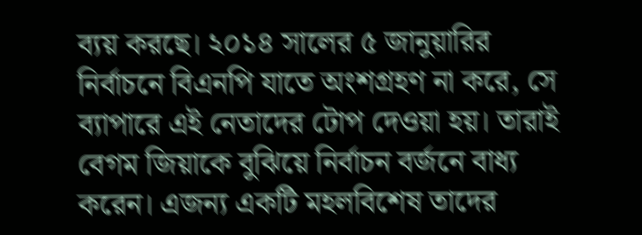ব্যয় করছে। ২০১৪ সালের ৫ জানুয়ারির নির্বাচনে বিএনপি যাতে অংশগ্রহণ না করে, সে ব্যাপারে এই নেতাদের টোপ দেওয়া হয়। তারাই বেগম জিয়াকে বুঝিয়ে নির্বাচন বর্জনে বাধ্য করেন। এজন্য একটি মহলবিশেষ তাদের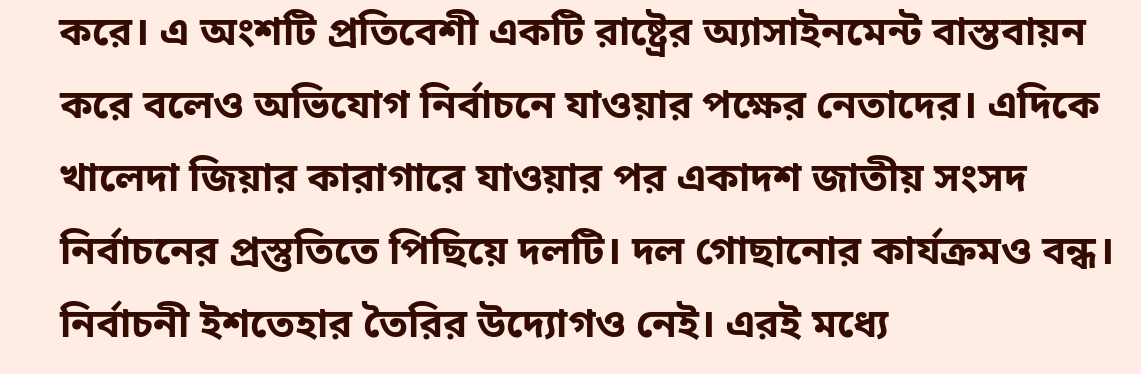করে। এ অংশটি প্রতিবেশী একটি রাষ্ট্রের অ্যাসাইনমেন্ট বাস্তবায়ন করে বলেও অভিযোগ নির্বাচনে যাওয়ার পক্ষের নেতাদের। এদিকে খালেদা জিয়ার কারাগারে যাওয়ার পর একাদশ জাতীয় সংসদ নির্বাচনের প্রস্তুতিতে পিছিয়ে দলটি। দল গোছানোর কার্যক্রমও বন্ধ। নির্বাচনী ইশতেহার তৈরির উদ্যোগও নেই। এরই মধ্যে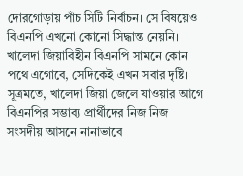দোরগোড়ায় পাঁচ সিটি নির্বাচন। সে বিষয়েও বিএনপি এখনো কোনো সিদ্ধান্ত নেয়নি। খালেদা জিয়াবিহীন বিএনপি সামনে কোন পথে এগোবে, সেদিকেই এখন সবার দৃষ্টি। সূত্রমতে, খালেদা জিয়া জেলে যাওয়ার আগে বিএনপির সম্ভাব্য প্রার্থীদের নিজ নিজ সংসদীয় আসনে নানাভাবে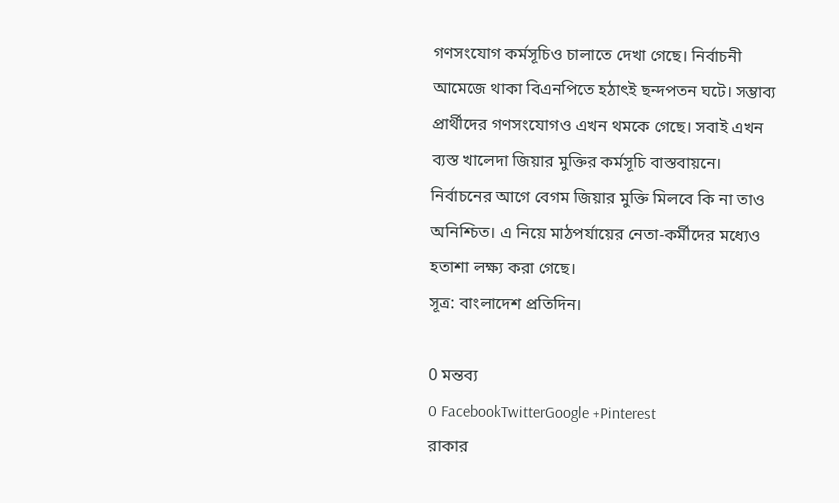গণসংযোগ কর্মসূচিও চালাতে দেখা গেছে। নির্বাচনী আমেজে থাকা বিএনপিতে হঠাৎই ছন্দপতন ঘটে। সম্ভাব্য প্রার্থীদের গণসংযোগও এখন থমকে গেছে। সবাই এখন ব্যস্ত খালেদা জিয়ার মুক্তির কর্মসূচি বাস্তবায়নে। নির্বাচনের আগে বেগম জিয়ার মুক্তি মিলবে কি না তাও অনিশ্চিত। এ নিয়ে মাঠপর্যায়ের নেতা-কর্মীদের মধ্যেও হতাশা লক্ষ্য করা গেছে।
সূত্র: বাংলাদেশ প্রতিদিন।

0 মন্তব্য
0 FacebookTwitterGoogle +Pinterest
রাকার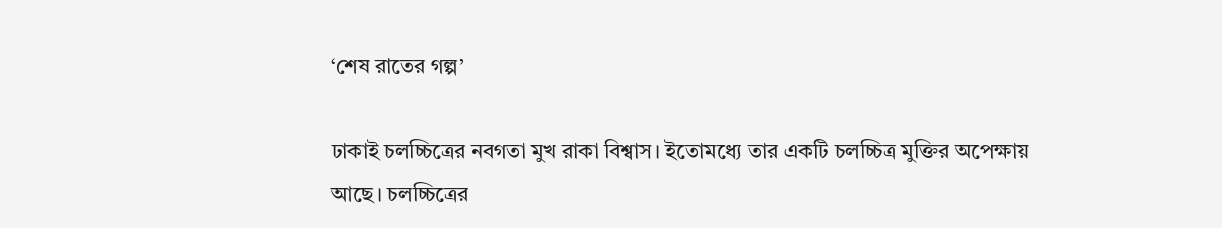‘শেষ রাতের গল্প’

ঢাকাই চলচ্চিত্রের নবগতা মুখ রাকা বিশ্বাস। ইতোমধ্যে তার একটি চলচ্চিত্র মুক্তির অপেক্ষায় আছে। চলচ্চিত্রের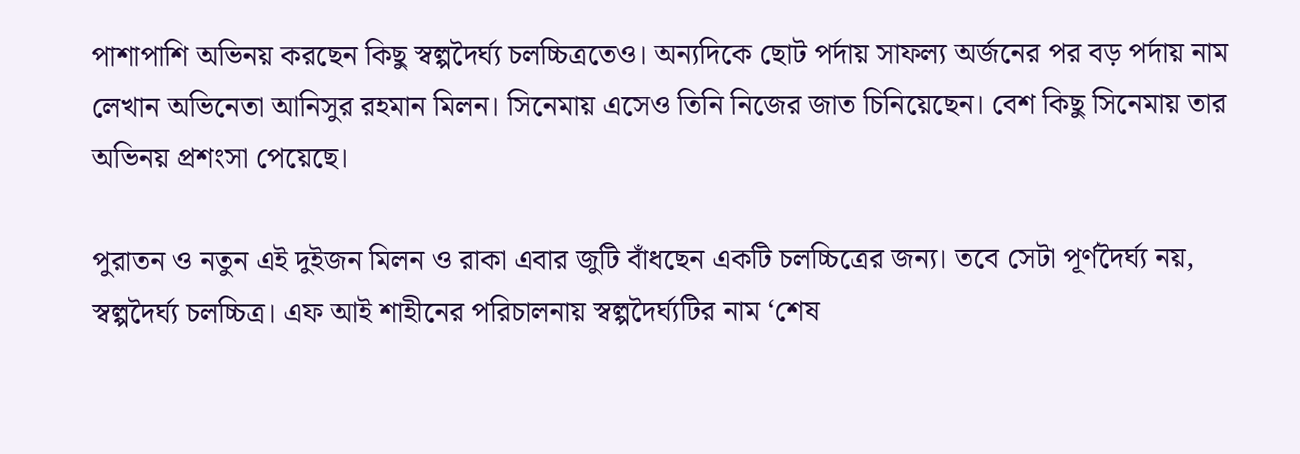পাশাপাশি অভিনয় করছেন কিছু স্বল্পদৈর্ঘ্য চলচ্চিত্রতেও। অন্যদিকে ছোট পর্দায় সাফল্য অর্জনের পর বড় পর্দায় নাম লেখান অভিনেতা আনিসুর রহমান মিলন। সিনেমায় এসেও তিনি নিজের জাত চিনিয়েছেন। বেশ কিছু সিনেমায় তার অভিনয় প্রশংসা পেয়েছে।

পুরাতন ও নতুন এই দুইজন মিলন ও রাকা এবার জুটি বাঁধছেন একটি চলচ্চিত্রের জন্য। তবে সেটা পূর্ণদৈর্ঘ্য নয়, স্বল্পদৈর্ঘ্য চলচ্চিত্র। এফ আই শাহীনের পরিচালনায় স্বল্পদৈর্ঘ্যটির নাম ‘শেষ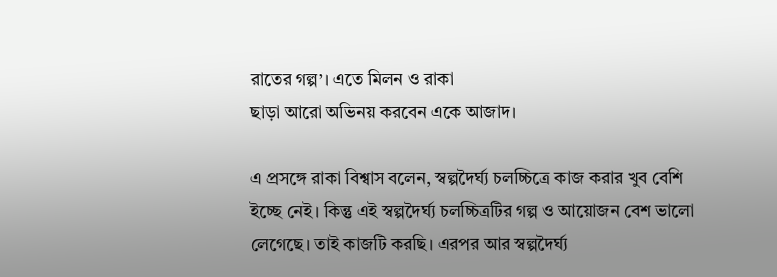রাতের গল্প’। এতে মিলন ও রাকা
ছাড়া আরো অভিনয় করবেন একে আজাদ।

এ প্রসঙ্গে রাকা বিশ্বাস বলেন, স্বল্পদৈর্ঘ্য চলচ্চিত্রে কাজ করার খুব বেশি ইচ্ছে নেই। কিন্তু এই স্বল্পদৈর্ঘ্য চলচ্চিত্রটির গল্প ও আয়োজন বেশ ভালো লেগেছে। তাই কাজটি করছি। এরপর আর স্বল্পদৈর্ঘ্য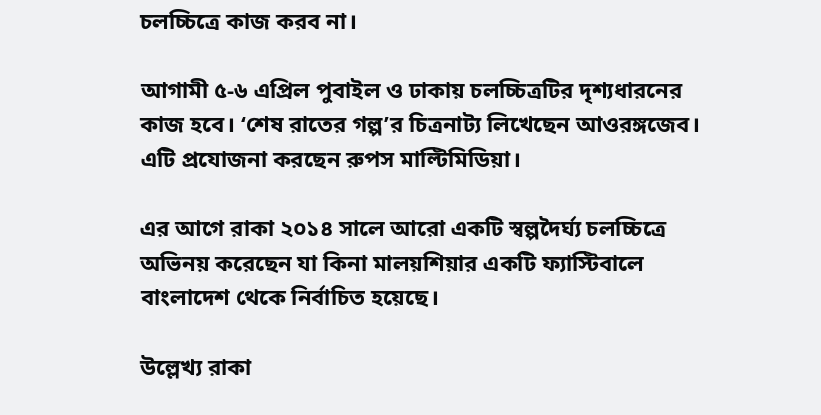চলচ্চিত্রে কাজ করব না।

আগামী ৫-৬ এপ্রিল পুবাইল ও ঢাকায় চলচ্চিত্রটির দৃশ্যধারনের কাজ হবে। ‘শেষ রাতের গল্প’র চিত্রনাট্য লিখেছেন আওরঙ্গজেব। এটি প্রযোজনা করছেন রুপস মাল্টিমিডিয়া।

এর আগে রাকা ২০১৪ সালে আরো একটি স্বল্পদৈর্ঘ্য চলচ্চিত্রে অভিনয় করেছেন যা কিনা মালয়শিয়ার একটি ফ্যাস্টিবালে বাংলাদেশ থেকে নির্বাচিত হয়েছে।

উল্লেখ্য রাকা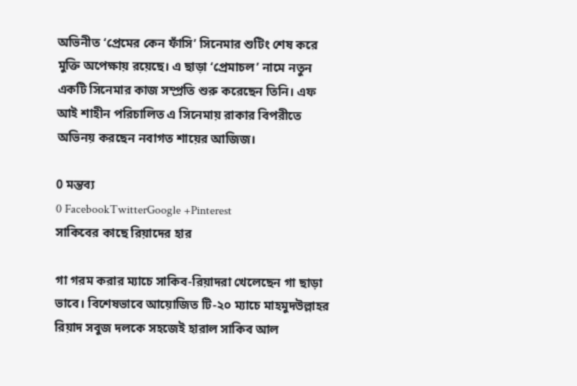অভিনীত ‘প্রেমের কেন ফাঁসি’ সিনেমার শুটিং শেষ করে মুক্তি অপেক্ষায় রয়েছে। এ ছাড়া ‘প্রেমাচল’ নামে নতুন একটি সিনেমার কাজ সম্প্রতি শুরু করেছেন তিনি। এফ আই শাহীন পরিচালিত এ সিনেমায় রাকার বিপরীতে অভিনয় করছেন নবাগত শায়ের আজিজ।

0 মন্তব্য
0 FacebookTwitterGoogle +Pinterest
সাকিবের কাছে রিয়াদের হার

গা গরম করার ম্যাচে সাকিব-রিয়াদরা খেলেছেন গা ছাড়া ভাবে। বিশেষভাবে আয়োজিত টি-২০ ম্যাচে মাহমুদউল্লাহর রিয়াদ সবুজ দলকে সহজেই হারাল সাকিব আল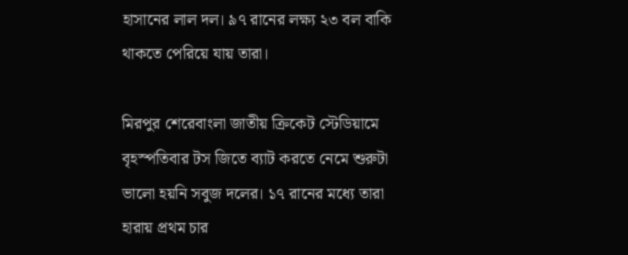হাসানের লাল দল। ৯৭ রানের লক্ষ্য ২৩ বল বাকি থাকতে পেরিয়ে যায় তারা।

মিরপুর শেরেবাংলা জাতীয় ক্রিকেট স্টেডিয়ামে বৃহস্পতিবার টস জিতে ব্যাট করতে নেমে শুরুটা ভালো হয়নি সবুজ দলের। ১৭ রানের মধ্যে তারা হারায় প্রথম চার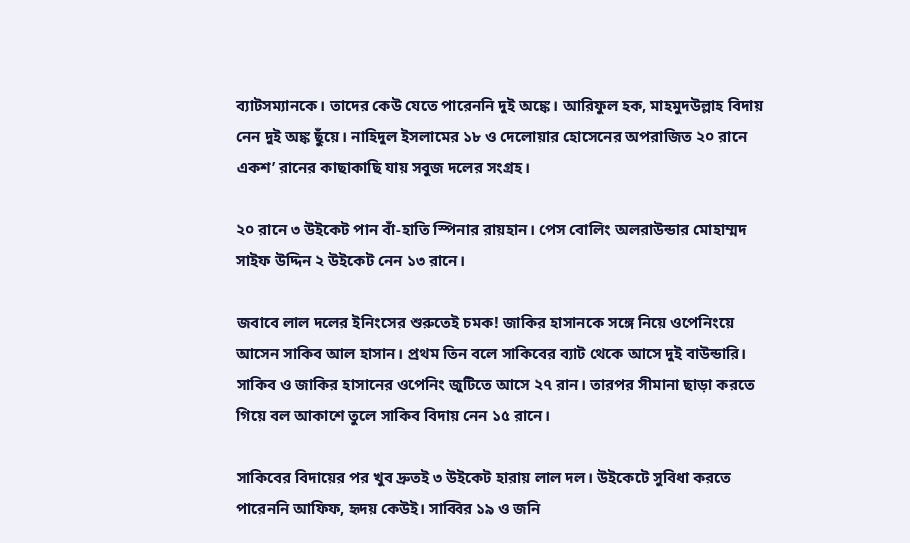ব্যাটসম্যানকে। তাদের কেউ যেতে পারেননি দুই অঙ্কে। আরিফুল হক, মাহমুদউল্লাহ বিদায় নেন দুই অঙ্ক ছুঁয়ে। নাহিদুল ইসলামের ১৮ ও দেলোয়ার হোসেনের অপরাজিত ২০ রানে একশ’ রানের কাছাকাছি যায় সবুজ দলের সংগ্রহ।

২০ রানে ৩ উইকেট পান বাঁ-হাতি স্পিনার রায়হান। পেস বোলিং অলরাউন্ডার মোহাম্মদ সাইফ উদ্দিন ২ উইকেট নেন ১৩ রানে।

জবাবে লাল দলের ইনিংসের শুরুতেই চমক! জাকির হাসানকে সঙ্গে নিয়ে ওপেনিংয়ে আসেন সাকিব আল হাসান। প্রথম তিন বলে সাকিবের ব্যাট থেকে আসে দুই বাউন্ডারি। সাকিব ও জাকির হাসানের ওপেনিং জুটিতে আসে ২৭ রান। তারপর সীমানা ছাড়া করতে গিয়ে বল আকাশে তুলে সাকিব বিদায় নেন ১৫ রানে।

সাকিবের বিদায়ের পর খুব দ্রুতই ৩ উইকেট হারায় লাল দল। উইকেটে সুবিধা করতে পারেননি আফিফ, হৃদয় কেউই। সাব্বির ১৯ ও জনি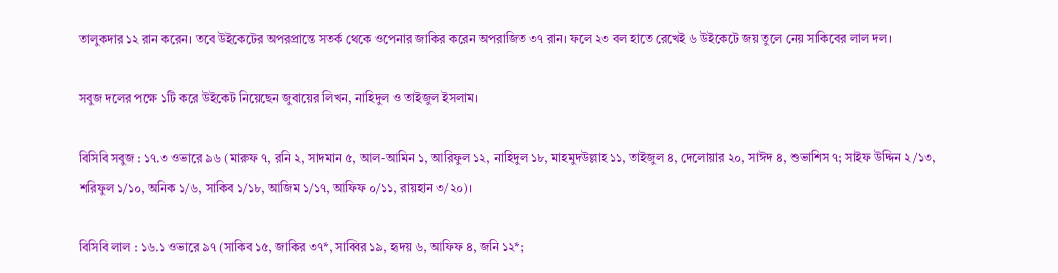তালুকদার ১২ রান করেন। তবে উইকেটের অপরপ্রান্তে সতর্ক থেকে ওপেনার জাকির করেন অপরাজিত ৩৭ রান। ফলে ২৩ বল হাতে রেখেই ৬ উইকেটে জয় তুলে নেয় সাকিবের লাল দল।

সবুজ দলের পক্ষে ১টি করে উইকেট নিয়েছেন জুবায়ের লিখন, নাহিদুল ও তাইজুল ইসলাম।

বিসিবি সবুজ : ১৭.৩ ওভারে ৯৬ (মারুফ ৭, রনি ২, সাদমান ৫, আল-আমিন ১, আরিফুল ১২, নাহিদুল ১৮, মাহমুদউল্লাহ ১১, তাইজুল ৪, দেলোয়ার ২০, সাঈদ ৪, শুভাশিস ৭; সাইফ উদ্দিন ২/১৩, শরিফুল ১/১০, অনিক ১/৬, সাকিব ১/১৮, আজিম ১/১৭, আফিফ ০/১১, রায়হান ৩/২০)।

বিসিবি লাল : ১৬.১ ওভারে ৯৭ (সাকিব ১৫, জাকির ৩৭*, সাব্বির ১৯, হৃদয় ৬, আফিফ ৪, জনি ১২*;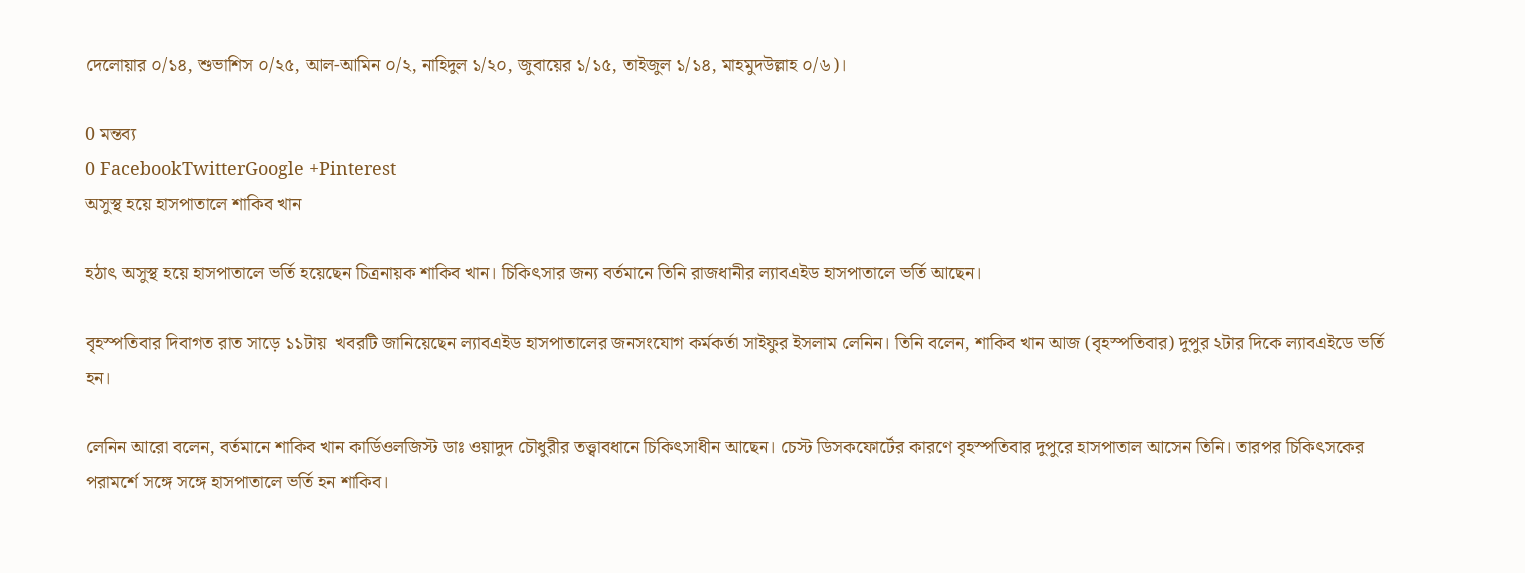দেলোয়ার ০/১৪, শুভাশিস ০/২৫, আল-আমিন ০/২, নাহিদুল ১/২০, জুবায়ের ১/১৫, তাইজুল ১/১৪, মাহমুদউল্লাহ ০/৬)।

0 মন্তব্য
0 FacebookTwitterGoogle +Pinterest
অসুস্থ হয়ে হাসপাতালে শাকিব খান

হঠাৎ অসুস্থ হয়ে হাসপাতালে ভর্তি হয়েছেন চিত্রনায়ক শাকিব খান। চিকিৎসার জন্য বর্তমানে তিনি রাজধানীর ল্যাবএইড হাসপাতালে ভর্তি আছেন।

বৃহস্পতিবার দিবাগত রাত সাড়ে ১১টায়  খবরটি জানিয়েছেন ল্যাবএইড হাসপাতালের জনসংযোগ কর্মকর্তা সাইফুর ইসলাম লেনিন। তিনি বলেন, শাকিব খান আজ (বৃহস্পতিবার) দুপুর ২টার দিকে ল্যাবএইডে ভর্তি হন।

লেনিন আরো বলেন, বর্তমানে শাকিব খান কার্ডিওলজিস্ট ডাঃ ওয়াদুদ চৌধুরীর তত্ত্বাবধানে চিকিৎসাধীন আছেন। চেস্ট ডিসকফোর্টের কারণে বৃহস্পতিবার দুপুরে হাসপাতাল আসেন তিনি। তারপর চিকিৎসকের পরামর্শে সঙ্গে সঙ্গে হাসপাতালে ভর্তি হন শাকিব।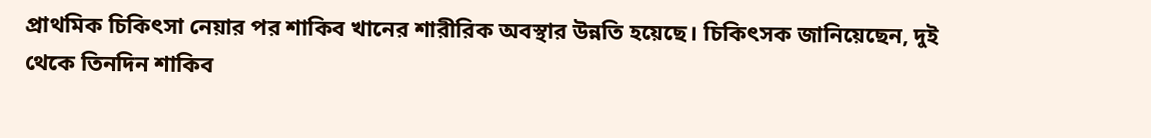প্রাথমিক চিকিৎসা নেয়ার পর শাকিব খানের শারীরিক অবস্থার উন্নতি হয়েছে। চিকিৎসক জানিয়েছেন, দুই থেকে তিনদিন শাকিব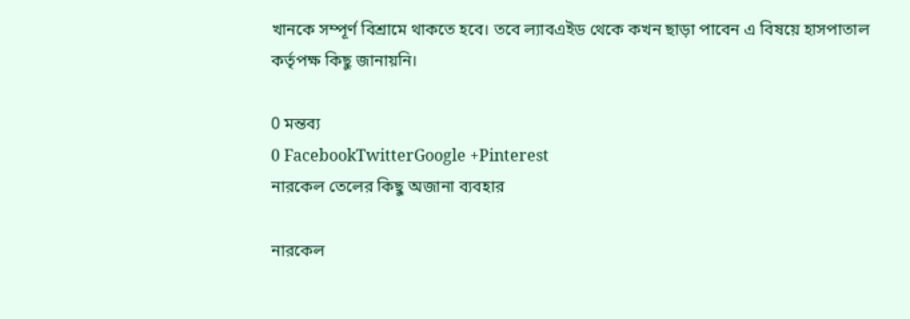খানকে সম্পূর্ণ বিশ্রামে থাকতে হবে। তবে ল্যাবএইড থেকে কখন ছাড়া পাবেন এ বিষয়ে হাসপাতাল কর্তৃপক্ষ কিছু জানায়নি।

0 মন্তব্য
0 FacebookTwitterGoogle +Pinterest
নারকেল তেলের কিছু অজানা ব্যবহার

নারকেল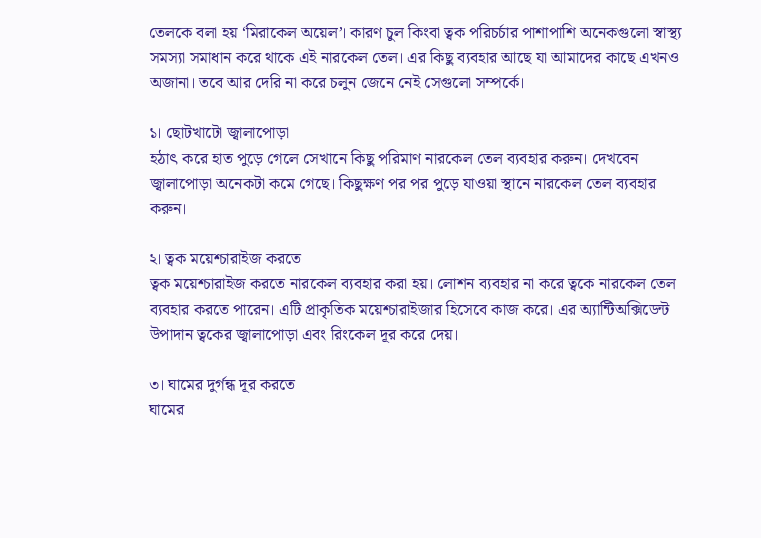তেলকে বলা হয় ‘মিরাকেল অয়েল’। কারণ চুল কিংবা ত্বক পরিচর্চার পাশাপাশি অনেকগুলো স্বাস্থ্য সমস্যা সমাধান করে থাকে এই নারকেল তেল। এর কিছু ব্যবহার আছে যা আমাদের কাছে এখনও অজানা। তবে আর দেরি না করে চলুন জেনে নেই সেগুলো সম্পর্কে।

১। ছোটখাটো জ্বালাপোড়া
হঠাৎ করে হাত পুড়ে গেলে সেখানে কিছু পরিমাণ নারকেল তেল ব্যবহার করুন। দেখবেন জ্বালাপোড়া অনেকটা কমে গেছে। কিছুক্ষণ পর পর পুড়ে যাওয়া স্থানে নারকেল তেল ব্যবহার করুন।

২। ত্বক ময়েশ্চারাইজ করতে
ত্বক ময়েশ্চারাইজ করতে নারকেল ব্যবহার করা হয়। লোশন ব্যবহার না করে ত্বকে নারকেল তেল ব্যবহার করতে পারেন। এটি প্রাকৃতিক ময়েশ্চারাইজার হিসেবে কাজ করে। এর অ্যান্টিঅক্সিডেন্ট উপাদান ত্বকের জ্বালাপোড়া এবং রিংকেল দূর করে দেয়।

৩। ঘামের দুর্গন্ধ দূর করতে
ঘামের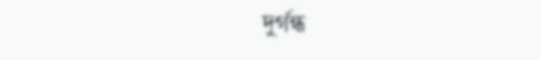দুর্গন্ধ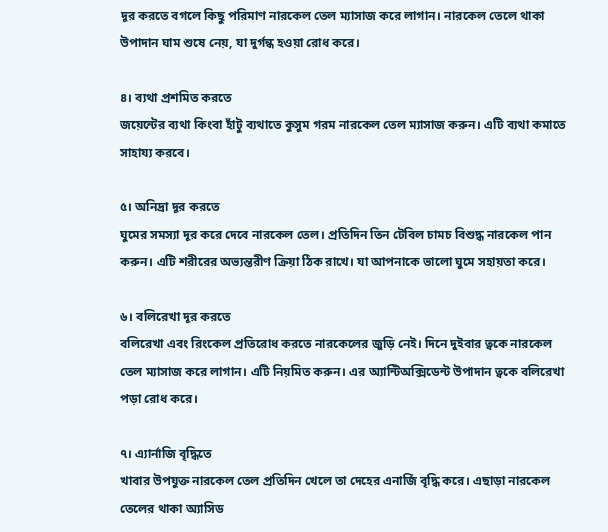দূর করতে বগলে কিছু পরিমাণ নারকেল তেল ম্যাসাজ করে লাগান। নারকেল তেলে থাকা উপাদান ঘাম শুষে নেয়, যা দুর্গন্ধ হওয়া রোধ করে।

৪। ব্যথা প্রশমিত করতে
জয়েন্টের ব্যথা কিংবা হাঁটু ব্যথাতে কুসুম গরম নারকেল তেল ম্যাসাজ করুন। এটি ব্যথা কমাতে সাহায্য করবে।

৫। অনিদ্রা দূর করতে
ঘুমের সমস্যা দূর করে দেবে নারকেল তেল। প্রতিদিন তিন টেবিল চামচ বিশুদ্ধ নারকেল পান করুন। এটি শরীরের অভ্যন্তরীণ ক্রিয়া ঠিক রাখে। যা আপনাকে ভালো ঘুমে সহায়তা করে।

৬। বলিরেখা দূর করতে
বলিরেখা এবং রিংকেল প্রতিরোধ করতে নারকেলের জুড়ি নেই। দিনে দুইবার ত্বকে নারকেল তেল ম্যাসাজ করে লাগান। এটি নিয়মিত করুন। এর অ্যান্টিঅক্সিডেন্ট উপাদান ত্বকে বলিরেখা পড়া রোধ করে।

৭। এ্যার্নাজি বৃদ্ধিতে
খাবার উপযুক্ত নারকেল তেল প্রতিদিন খেলে তা দেহের এনার্জি বৃদ্ধি করে। এছাড়া নারকেল তেলের থাকা অ্যাসিড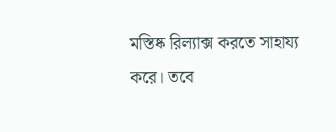মস্তিষ্ক রিল্যাক্স করতে সাহায্য করে। তবে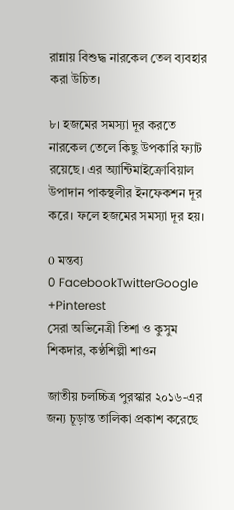রান্নায় বিশুদ্ধ নারকেল তেল ব্যবহার করা উচিত।

৮। হজমের সমস্যা দূর করতে
নারকেল তেলে কিছু উপকারি ফ্যাট রয়েছে। এর অ্যান্টিমাইক্রোবিয়াল উপাদান পাকস্থলীর ইনফেকশন দূর করে। ফলে হজমের সমস্যা দূর হয়।

0 মন্তব্য
0 FacebookTwitterGoogle +Pinterest
সেরা অভিনেত্রী তিশা ও কুসুম শিকদার, কণ্ঠশিল্পী শাওন

জাতীয় চলচ্চিত্র পুরস্কার ২০১৬-এর জন্য চূড়ান্ত তালিকা প্রকাশ করেছে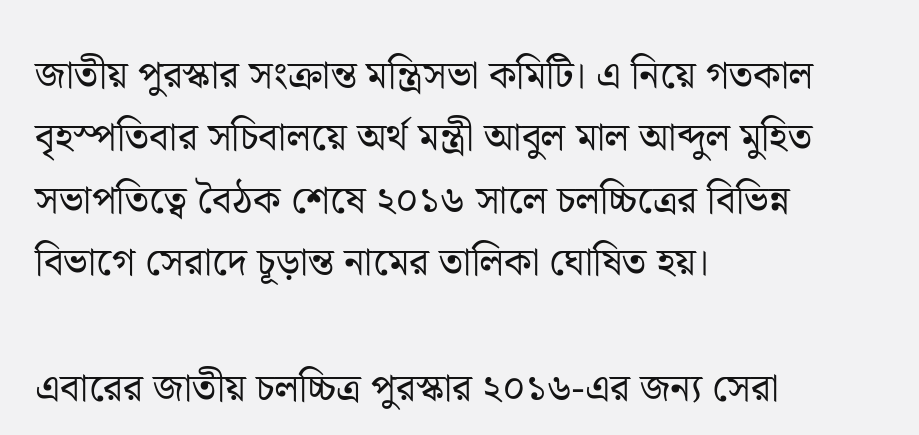জাতীয় পুরস্কার সংক্রান্ত মন্ত্রিসভা কমিটি। এ নিয়ে গতকাল বৃহস্পতিবার সচিবালয়ে অর্থ মন্ত্রী আবুল মাল আব্দুল মুহিত সভাপতিত্বে বৈঠক শেষে ২০১৬ সালে চলচ্চিত্রের বিভিন্ন বিভাগে সেরাদে চূড়ান্ত নামের তালিকা ঘোষিত হয়।

এবারের জাতীয় চলচ্চিত্র পুরস্কার ২০১৬-এর জন্য সেরা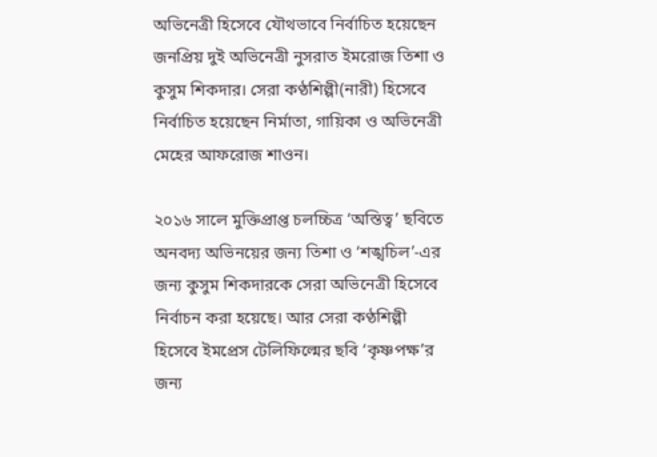অভিনেত্রী হিসেবে যৌথভাবে নির্বাচিত হয়েছেন জনপ্রিয় দুই অভিনেত্রী নুসরাত ইমরোজ তিশা ও কুসুম শিকদার। সেরা কণ্ঠশিল্পী(নারী) হিসেবে নির্বাচিত হয়েছেন নির্মাতা, গায়িকা ও অভিনেত্রী মেহের আফরোজ শাওন।

২০১৬ সালে মুক্তিপ্রাপ্ত চলচ্চিত্র ‘অস্তিত্ব’ ছবিতে অনবদ্য অভিনয়ের জন্য তিশা ও ‘শঙ্খচিল’-এর জন্য কুসুম শিকদারকে সেরা অভিনেত্রী হিসেবে নির্বাচন করা হয়েছে। আর সেরা কণ্ঠশিল্পী হিসেবে ইমপ্রেস টেলিফিল্মের ছবি ‘কৃষ্ণপক্ষ’র জন্য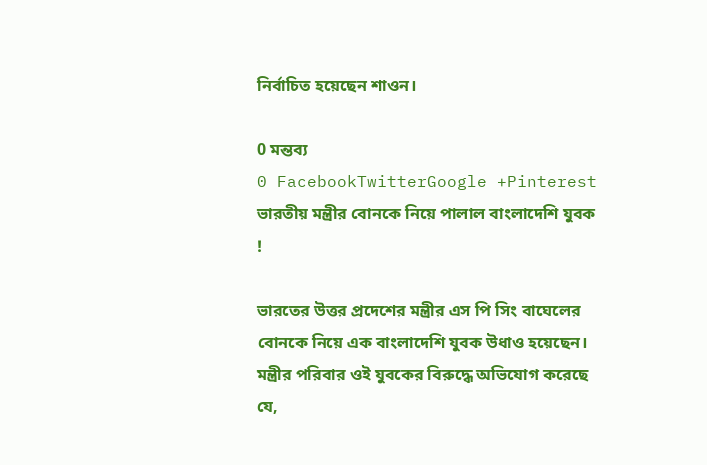নির্বাচিত হয়েছেন শাওন।

0 মন্তব্য
0 FacebookTwitterGoogle +Pinterest
ভারতীয় মন্ত্রীর বোনকে নিয়ে পালাল বাংলাদেশি যুবক !

ভারতের উত্তর প্রদেশের মন্ত্রীর এস পি সিং বাঘেলের বোনকে নিয়ে এক বাংলাদেশি যুবক উধাও হয়েছেন। মন্ত্রীর পরিবার ওই যুবকের বিরুদ্ধে অভিযোগ করেছে যে,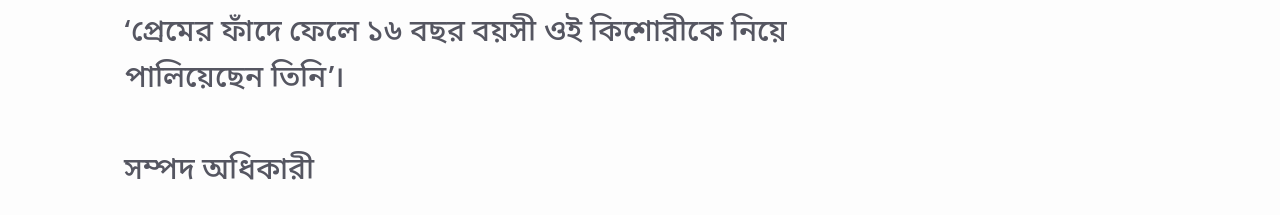‘প্রেমের ফাঁদে ফেলে ১৬ বছর বয়সী ওই কিশোরীকে নিয়ে পালিয়েছেন তিনি’।

সম্পদ অধিকারী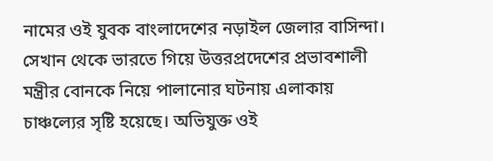নামের ওই যুবক বাংলাদেশের নড়াইল জেলার বাসিন্দা। সেখান থেকে ভারতে গিয়ে উত্তরপ্রদেশের প্রভাবশালী মন্ত্রীর বোনকে নিয়ে পালানোর ঘটনায় এলাকায় চাঞ্চল্যের সৃষ্টি হয়েছে। অভিযুক্ত ওই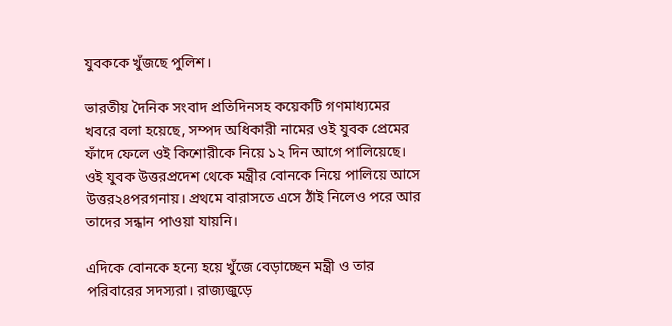যুবককে খুঁজছে পুলিশ।

ভারতীয় দৈনিক সংবাদ প্রতিদিনসহ কয়েকটি গণমাধ্যমের খবরে বলা হয়েছে, সম্পদ অধিকারী নামের ওই যুবক প্রেমের ফাঁদে ফেলে ওই কিশোরীকে নিয়ে ১২ দিন আগে পালিয়েছে। ওই যুবক উত্তরপ্রদেশ থেকে মন্ত্রীর বোনকে নিয়ে পালিয়ে আসে উত্তর২৪পরগনায়। প্রথমে বারাসতে এসে ঠাঁই নিলেও পরে আর তাদের সন্ধান পাওয়া যায়নি।

এদিকে বোনকে হন্যে হয়ে খুঁজে বেড়াচ্ছেন মন্ত্রী ও তার পরিবারের সদস্যরা। রাজ্যজুড়ে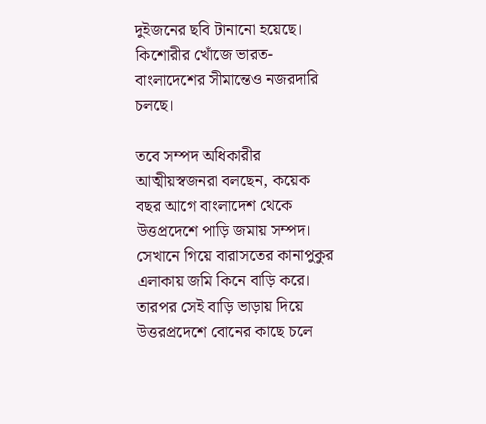দুইজনের ছবি টানানো হয়েছে। কিশোরীর খোঁজে ভারত-বাংলাদেশের সীমান্তেও নজরদারি চলছে।

তবে সম্পদ অধিকারীর আত্মীয়স্বজনরা বলছেন, কয়েক বছর আগে বাংলাদেশ থেকে উত্তপ্রদেশে পাড়ি জমায় সম্পদ। সেখানে গিয়ে বারাসতের কানাপুকুর এলাকায় জমি কিনে বাড়ি করে। তারপর সেই বাড়ি ভাড়ায় দিয়ে উত্তরপ্রদেশে বোনের কাছে চলে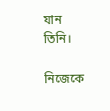যান তিনি।

নিজেকে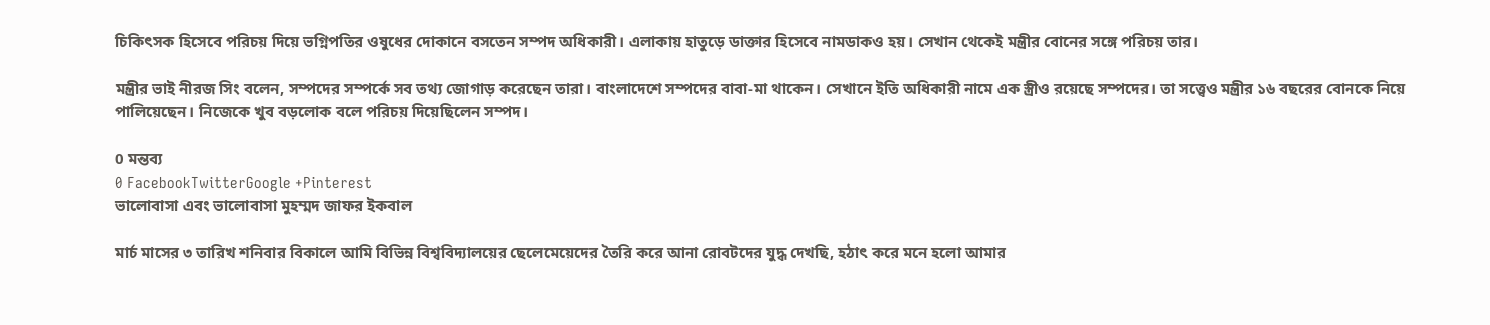চিকিৎসক হিসেবে পরিচয় দিয়ে ভগ্নিপতির ওষুধের দোকানে বসতেন সম্পদ অধিকারী। এলাকায় হাতুড়ে ডাক্তার হিসেবে নামডাকও হয়। সেখান থেকেই মন্ত্রীর বোনের সঙ্গে পরিচয় তার।

মন্ত্রীর ভাই নীরজ সিং বলেন, সম্পদের সম্পর্কে সব তথ্য জোগাড় করেছেন তারা। বাংলাদেশে সম্পদের বাবা-মা থাকেন। সেখানে ইতি অধিকারী নামে এক স্ত্রীও রয়েছে সম্পদের। তা সত্ত্বেও মন্ত্রীর ১৬ বছরের বোনকে নিয়ে পালিয়েছেন। নিজেকে খুব বড়লোক বলে পরিচয় দিয়েছিলেন সম্পদ।

0 মন্তব্য
0 FacebookTwitterGoogle +Pinterest
ভালোবাসা এবং ভালোবাসা মুহম্মদ জাফর ইকবাল

মার্চ মাসের ৩ তারিখ শনিবার বিকালে আমি বিভিন্ন বিশ্ববিদ্যালয়ের ছেলেমেয়েদের তৈরি করে আনা রোবটদের যুদ্ধ দেখছি, হঠাৎ করে মনে হলো আমার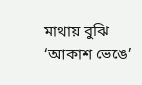মাথায় বুঝি ‘আকাশ ভেঙে’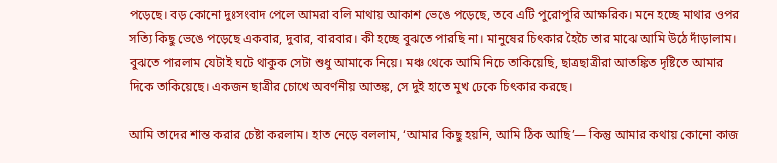পড়েছে। বড় কোনো দুঃসংবাদ পেলে আমরা বলি মাথায় আকাশ ভেঙে পড়েছে, তবে এটি পুরোপুরি আক্ষরিক। মনে হচ্ছে মাথার ওপর সত্যি কিছু ভেঙে পড়েছে একবার, দুবার, বারবার। কী হচ্ছে বুঝতে পারছি না। মানুষের চিৎকার হৈচৈ তার মাঝে আমি উঠে দাঁড়ালাম। বুঝতে পারলাম যেটাই ঘটে থাকুক সেটা শুধু আমাকে নিয়ে। মঞ্চ থেকে আমি নিচে তাকিয়েছি, ছাত্রছাত্রীরা আতঙ্কিত দৃষ্টিতে আমার দিকে তাকিয়েছে। একজন ছাত্রীর চোখে অবর্ণনীয় আতঙ্ক, সে দুই হাতে মুখ ঢেকে চিৎকার করছে।

আমি তাদের শান্ত করার চেষ্টা করলাম। হাত নেড়ে বললাম, ‘আমার কিছু হয়নি, আমি ঠিক আছি’— কিন্তু আমার কথায় কোনো কাজ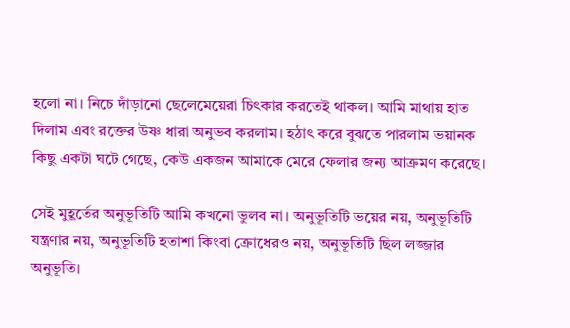হলো না। নিচে দাঁড়ানো ছেলেমেয়েরা চিৎকার করতেই থাকল। আমি মাথায় হাত দিলাম এবং রক্তের উষ্ণ ধারা অনুভব করলাম। হঠাৎ করে বুঝতে পারলাম ভয়ানক কিছু একটা ঘটে গেছে, কেউ একজন আমাকে মেরে ফেলার জন্য আক্রমণ করেছে।

সেই মুহূর্তের অনুভূতিটি আমি কখনো ভুলব না। অনুভূতিটি ভয়ের নয়, অনুভূতিটি যন্ত্রণার নয়, অনুভূতিটি হতাশা কিংবা ক্রোধেরও নয়, অনুভূতিটি ছিল লজ্জার অনুভূতি।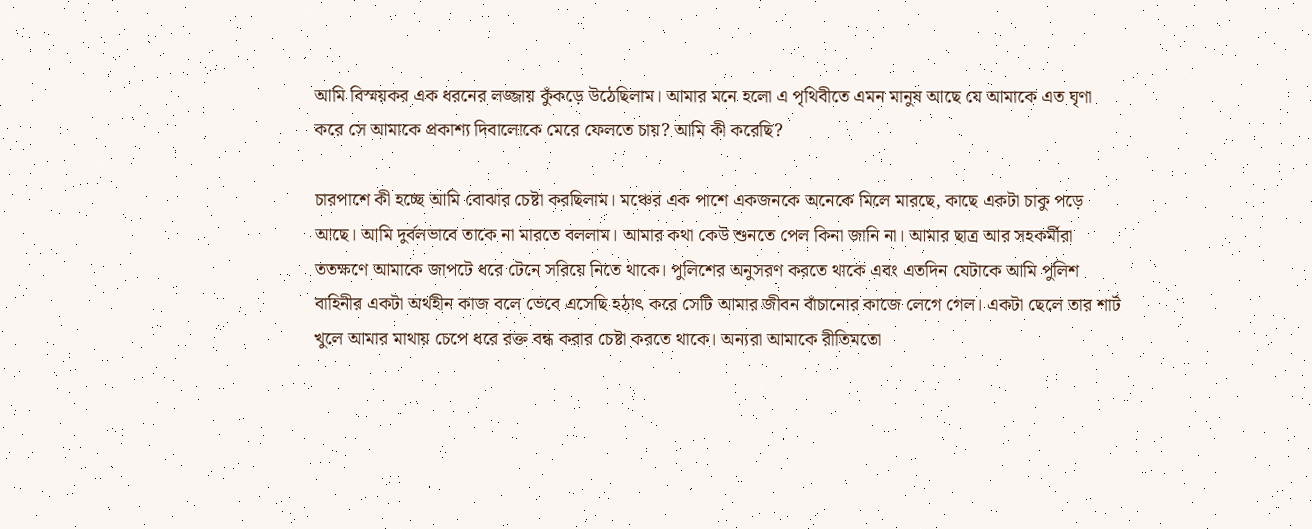আমি বিস্ময়কর এক ধরনের লজ্জায় কুঁকড়ে উঠেছিলাম। আমার মনে হলো এ পৃথিবীতে এমন মানুষ আছে যে আমাকে এত ঘৃণা করে সে আমাকে প্রকাশ্য দিবালোকে মেরে ফেলতে চায়? আমি কী করেছি?

চারপাশে কী হচ্ছে আমি বোঝার চেষ্টা করছিলাম। মঞ্চের এক পাশে একজনকে অনেকে মিলে মারছে, কাছে একটা চাকু পড়ে আছে। আমি দুর্বলভাবে তাকে না মারতে বললাম। আমার কথা কেউ শুনতে পেল কিনা জানি না। আমার ছাত্র আর সহকর্মীরা ততক্ষণে আমাকে জাপটে ধরে টেনে সরিয়ে নিতে থাকে। পুলিশের অনুসরণ করতে থাকে এবং এতদিন যেটাকে আমি পুলিশ বাহিনীর একটা অর্থহীন কাজ বলে ভেবে এসেছি হঠাৎ করে সেটি আমার জীবন বাঁচানোর কাজে লেগে গেল। একটা ছেলে তার শার্ট খুলে আমার মাথায় চেপে ধরে রক্ত বন্ধ করার চেষ্টা করতে থাকে। অন্যরা আমাকে রীতিমতো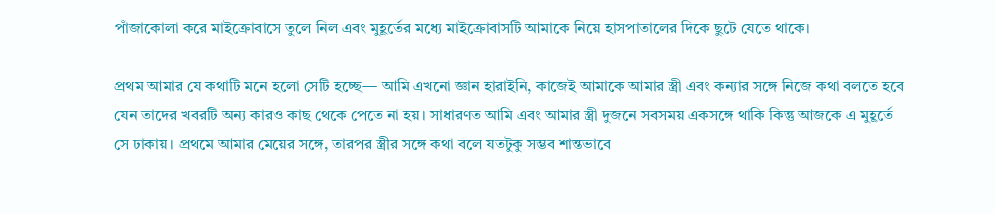পাঁজাকোলা করে মাইক্রোবাসে তুলে নিল এবং মুহূর্তের মধ্যে মাইক্রোবাসটি আমাকে নিয়ে হাসপাতালের দিকে ছুটে যেতে থাকে।

প্রথম আমার যে কথাটি মনে হলো সেটি হচ্ছে— আমি এখনো জ্ঞান হারাইনি, কাজেই আমাকে আমার স্ত্রী এবং কন্যার সঙ্গে নিজে কথা বলতে হবে যেন তাদের খবরটি অন্য কারও কাছ থেকে পেতে না হয়। সাধারণত আমি এবং আমার স্ত্রী দুজনে সবসময় একসঙ্গে থাকি কিন্তু আজকে এ মুহূর্তে সে ঢাকায়। প্রথমে আমার মেয়ের সঙ্গে, তারপর স্ত্রীর সঙ্গে কথা বলে যতটুকু সম্ভব শান্তভাবে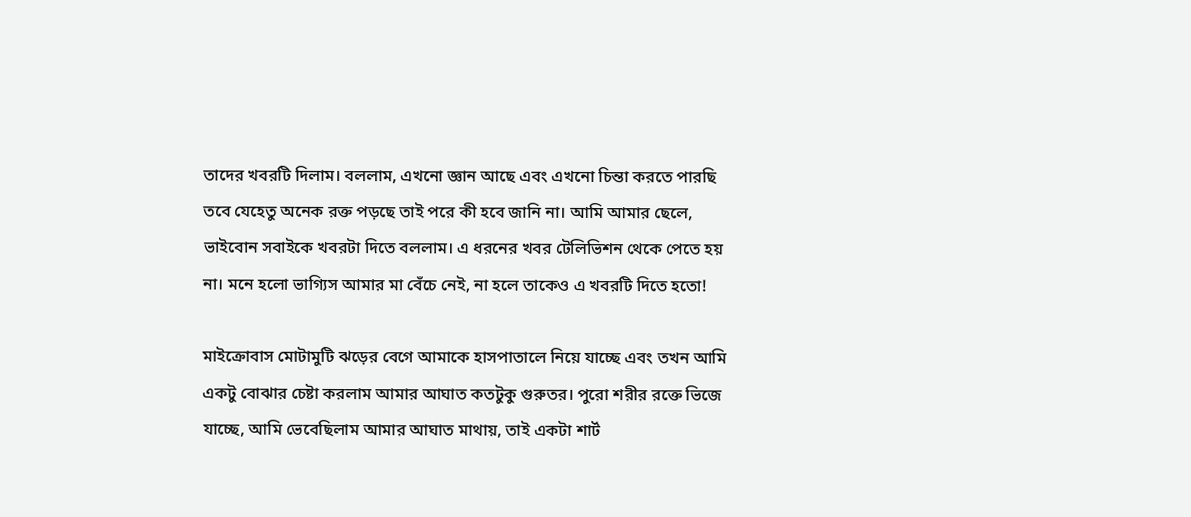তাদের খবরটি দিলাম। বললাম, এখনো জ্ঞান আছে এবং এখনো চিন্তা করতে পারছি তবে যেহেতু অনেক রক্ত পড়ছে তাই পরে কী হবে জানি না। আমি আমার ছেলে, ভাইবোন সবাইকে খবরটা দিতে বললাম। এ ধরনের খবর টেলিভিশন থেকে পেতে হয় না। মনে হলো ভাগ্যিস আমার মা বেঁচে নেই, না হলে তাকেও এ খবরটি দিতে হতো!

মাইক্রোবাস মোটামুটি ঝড়ের বেগে আমাকে হাসপাতালে নিয়ে যাচ্ছে এবং তখন আমি একটু বোঝার চেষ্টা করলাম আমার আঘাত কতটুকু গুরুতর। পুরো শরীর রক্তে ভিজে যাচ্ছে, আমি ভেবেছিলাম আমার আঘাত মাথায়, তাই একটা শার্ট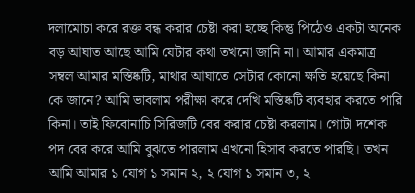দলামোচা করে রক্ত বন্ধ করার চেষ্টা করা হচ্ছে কিন্তু পিঠেও একটা অনেক বড় আঘাত আছে আমি যেটার কথা তখনো জানি না। আমার একমাত্র সম্বল আমার মস্তিষ্কটি, মাথার আঘাতে সেটার কোনো ক্ষতি হয়েছে কিনা কে জানে? আমি ভাবলাম পরীক্ষা করে দেখি মস্তিষ্কটি ব্যবহার করতে পারি কিনা। তাই ফিবোনাচি সিরিজটি বের করার চেষ্টা করলাম। গোটা দশেক পদ বের করে আমি বুঝতে পারলাম এখনো হিসাব করতে পারছি। তখন আমি আমার ১ যোগ ১ সমান ২, ২ যোগ ১ সমান ৩, ২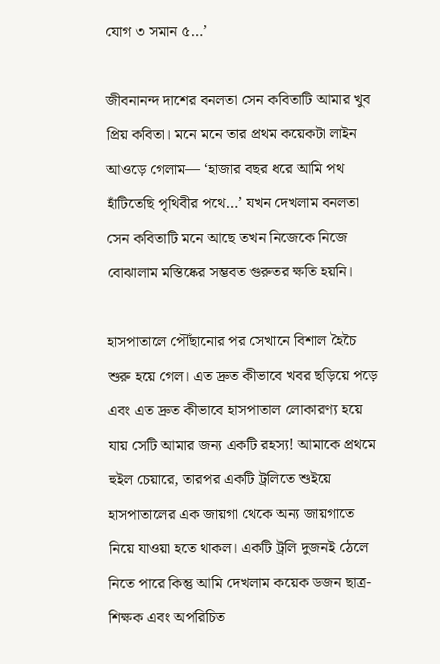যোগ ৩ সমান ৫…’

জীবনানন্দ দাশের বনলতা সেন কবিতাটি আমার খুব প্রিয় কবিতা। মনে মনে তার প্রথম কয়েকটা লাইন আওড়ে গেলাম— ‘হাজার বছর ধরে আমি পথ হাঁটিতেছি পৃথিবীর পথে…’ যখন দেখলাম বনলতা সেন কবিতাটি মনে আছে তখন নিজেকে নিজে বোঝালাম মস্তিষ্কের সম্ভবত গুরুতর ক্ষতি হয়নি।

হাসপাতালে পৌঁছানোর পর সেখানে বিশাল হৈচৈ শুরু হয়ে গেল। এত দ্রুত কীভাবে খবর ছড়িয়ে পড়ে এবং এত দ্রুত কীভাবে হাসপাতাল লোকারণ্য হয়ে যায় সেটি আমার জন্য একটি রহস্য! আমাকে প্রথমে হুইল চেয়ারে, তারপর একটি ট্রলিতে শুইয়ে হাসপাতালের এক জায়গা থেকে অন্য জায়গাতে নিয়ে যাওয়া হতে থাকল। একটি ট্রলি দুজনই ঠেলে নিতে পারে কিন্তু আমি দেখলাম কয়েক ডজন ছাত্র-শিক্ষক এবং অপরিচিত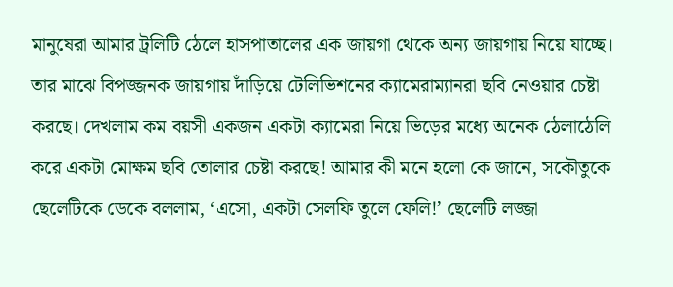মানুষেরা আমার ট্রলিটি ঠেলে হাসপাতালের এক জায়গা থেকে অন্য জায়গায় নিয়ে যাচ্ছে। তার মাঝে বিপজ্জনক জায়গায় দাঁড়িয়ে টেলিভিশনের ক্যামেরাম্যানরা ছবি নেওয়ার চেষ্টা করছে। দেখলাম কম বয়সী একজন একটা ক্যামেরা নিয়ে ভিড়ের মধ্যে অনেক ঠেলাঠেলি করে একটা মোক্ষম ছবি তোলার চেষ্টা করছে! আমার কী মনে হলো কে জানে, সকৌতুকে ছেলেটিকে ডেকে বললাম, ‘এসো, একটা সেলফি তুলে ফেলি!’ ছেলেটি লজ্জা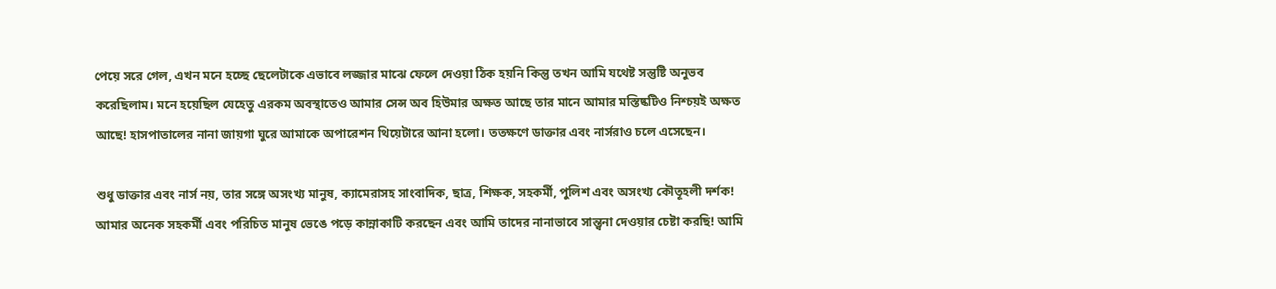পেয়ে সরে গেল, এখন মনে হচ্ছে ছেলেটাকে এভাবে লজ্জার মাঝে ফেলে দেওয়া ঠিক হয়নি কিন্তু তখন আমি যথেষ্ট সন্তুষ্টি অনুভব করেছিলাম। মনে হয়েছিল যেহেতু এরকম অবস্থাতেও আমার সেন্স অব হিউমার অক্ষত আছে তার মানে আমার মস্তিষ্কটিও নিশ্চয়ই অক্ষত আছে! হাসপাতালের নানা জায়গা ঘুরে আমাকে অপারেশন থিয়েটারে আনা হলো। ততক্ষণে ডাক্তার এবং নার্সরাও চলে এসেছেন।

শুধু ডাক্তার এবং নার্স নয়, তার সঙ্গে অসংখ্য মানুষ, ক্যামেরাসহ সাংবাদিক, ছাত্র, শিক্ষক, সহকর্মী, পুলিশ এবং অসংখ্য কৌতূহলী দর্শক! আমার অনেক সহকর্মী এবং পরিচিত মানুষ ভেঙে পড়ে কান্নাকাটি করছেন এবং আমি তাদের নানাভাবে সান্ত্বনা দেওয়ার চেষ্টা করছি! আমি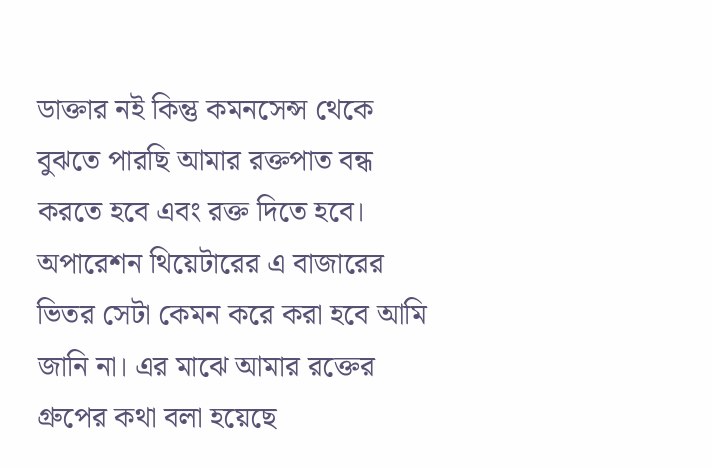ডাক্তার নই কিন্তু কমনসেন্স থেকে বুঝতে পারছি আমার রক্তপাত বন্ধ করতে হবে এবং রক্ত দিতে হবে। অপারেশন থিয়েটারের এ বাজারের ভিতর সেটা কেমন করে করা হবে আমি জানি না। এর মাঝে আমার রক্তের গ্রুপের কথা বলা হয়েছে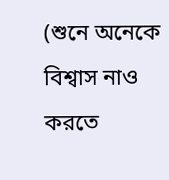(শুনে অনেকে বিশ্বাস নাও করতে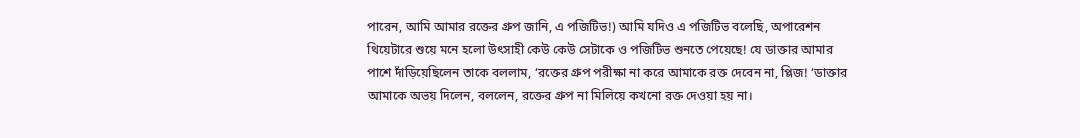পারেন, আমি আমার রক্তের গ্রুপ জানি, এ পজিটিভ!) আমি যদিও এ পজিটিভ বলেছি, অপারেশন থিয়েটারে শুয়ে মনে হলো উৎসাহী কেউ কেউ সেটাকে ও পজিটিভ শুনতে পেয়েছে! যে ডাক্তার আমার পাশে দাঁড়িয়েছিলেন তাকে বললাম, ‘রক্তের গ্রুপ পরীক্ষা না করে আমাকে রক্ত দেবেন না, প্লিজ! ‘ডাক্তার আমাকে অভয় দিলেন, বললেন, রক্তের গ্রুপ না মিলিয়ে কখনো রক্ত দেওয়া হয় না।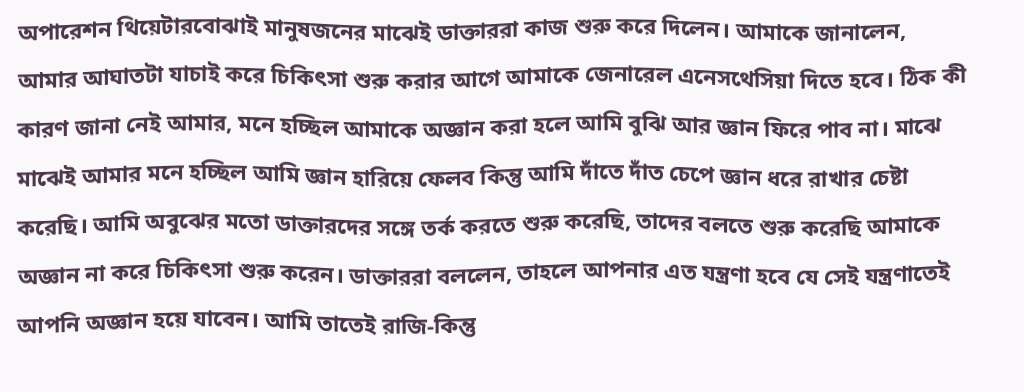অপারেশন থিয়েটারবোঝাই মানুষজনের মাঝেই ডাক্তাররা কাজ শুরু করে দিলেন। আমাকে জানালেন, আমার আঘাতটা যাচাই করে চিকিৎসা শুরু করার আগে আমাকে জেনারেল এনেসথেসিয়া দিতে হবে। ঠিক কী কারণ জানা নেই আমার, মনে হচ্ছিল আমাকে অজ্ঞান করা হলে আমি বুঝি আর জ্ঞান ফিরে পাব না। মাঝে মাঝেই আমার মনে হচ্ছিল আমি জ্ঞান হারিয়ে ফেলব কিন্তু আমি দাঁতে দাঁত চেপে জ্ঞান ধরে রাখার চেষ্টা করেছি। আমি অবুঝের মতো ডাক্তারদের সঙ্গে তর্ক করতে শুরু করেছি, তাদের বলতে শুরু করেছি আমাকে অজ্ঞান না করে চিকিৎসা শুরু করেন। ডাক্তাররা বললেন, তাহলে আপনার এত যন্ত্রণা হবে যে সেই যন্ত্রণাতেই আপনি অজ্ঞান হয়ে যাবেন। আমি তাতেই রাজি-কিন্তু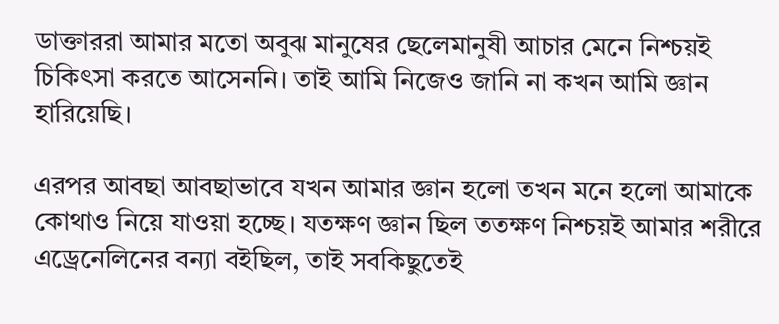ডাক্তাররা আমার মতো অবুঝ মানুষের ছেলেমানুষী আচার মেনে নিশ্চয়ই চিকিৎসা করতে আসেননি। তাই আমি নিজেও জানি না কখন আমি জ্ঞান হারিয়েছি।

এরপর আবছা আবছাভাবে যখন আমার জ্ঞান হলো তখন মনে হলো আমাকে কোথাও নিয়ে যাওয়া হচ্ছে। যতক্ষণ জ্ঞান ছিল ততক্ষণ নিশ্চয়ই আমার শরীরে এড্রেনেলিনের বন্যা বইছিল, তাই সবকিছুতেই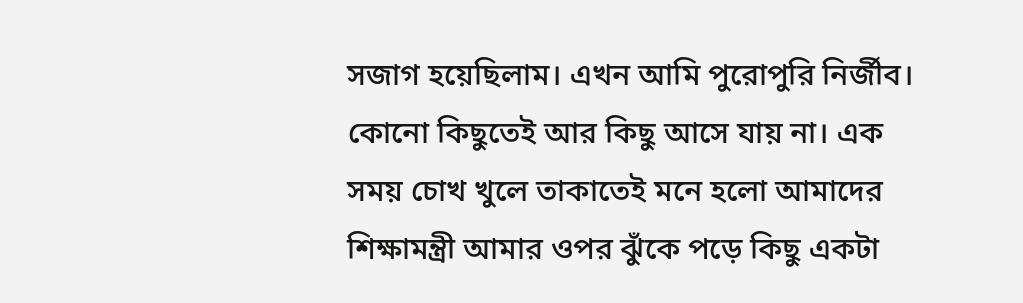সজাগ হয়েছিলাম। এখন আমি পুরোপুরি নির্জীব। কোনো কিছুতেই আর কিছু আসে যায় না। এক সময় চোখ খুলে তাকাতেই মনে হলো আমাদের শিক্ষামন্ত্রী আমার ওপর ঝুঁকে পড়ে কিছু একটা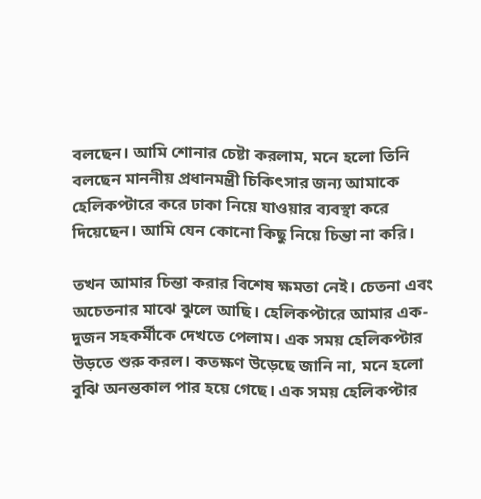বলছেন। আমি শোনার চেষ্টা করলাম, মনে হলো তিনি বলছেন মাননীয় প্রধানমন্ত্রী চিকিৎসার জন্য আমাকে হেলিকপ্টারে করে ঢাকা নিয়ে যাওয়ার ব্যবস্থা করে দিয়েছেন। আমি যেন কোনো কিছু নিয়ে চিন্তা না করি।

তখন আমার চিন্তা করার বিশেষ ক্ষমতা নেই। চেতনা এবং অচেতনার মাঝে ঝুলে আছি। হেলিকপ্টারে আমার এক-দুজন সহকর্মীকে দেখতে পেলাম। এক সময় হেলিকপ্টার উড়তে শুরু করল। কতক্ষণ উড়েছে জানি না, মনে হলো বুঝি অনন্তকাল পার হয়ে গেছে। এক সময় হেলিকপ্টার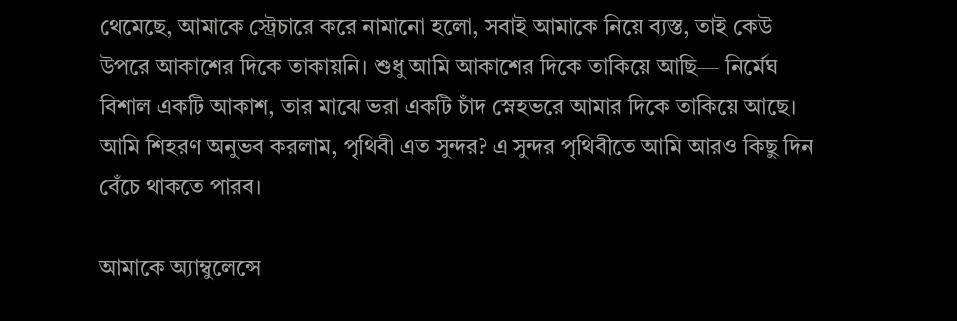থেমেছে, আমাকে স্ট্রেচারে করে নামানো হলো, সবাই আমাকে নিয়ে ব্যস্ত, তাই কেউ উপরে আকাশের দিকে তাকায়নি। শুধু আমি আকাশের দিকে তাকিয়ে আছি— নির্মেঘ বিশাল একটি আকাশ, তার মাঝে ভরা একটি চাঁদ স্নেহভরে আমার দিকে তাকিয়ে আছে। আমি শিহরণ অনুভব করলাম, পৃথিবী এত সুন্দর? এ সুন্দর পৃথিবীতে আমি আরও কিছু দিন বেঁচে থাকতে পারব।

আমাকে অ্যাম্বুলেন্সে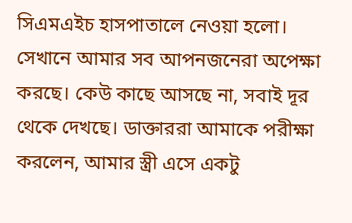সিএমএইচ হাসপাতালে নেওয়া হলো। সেখানে আমার সব আপনজনেরা অপেক্ষা করছে। কেউ কাছে আসছে না, সবাই দূর থেকে দেখছে। ডাক্তাররা আমাকে পরীক্ষা করলেন, আমার স্ত্রী এসে একটু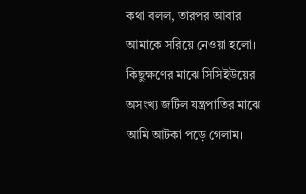কথা বলল, তারপর আবার আমাকে সরিয়ে নেওয়া হলো। কিছুক্ষণের মাঝে সিসিইউয়ের অসংখ্য জটিল যন্ত্রপাতির মাঝে আমি আটকা পড়ে গেলাম।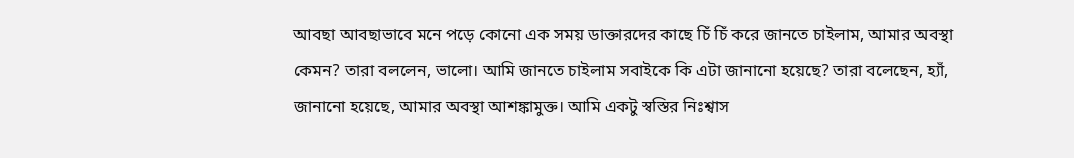আবছা আবছাভাবে মনে পড়ে কোনো এক সময় ডাক্তারদের কাছে চিঁ চিঁ করে জানতে চাইলাম, আমার অবস্থা কেমন? তারা বললেন, ভালো। আমি জানতে চাইলাম সবাইকে কি এটা জানানো হয়েছে? তারা বলেছেন, হ্যাঁ, জানানো হয়েছে, আমার অবস্থা আশঙ্কামুক্ত। আমি একটু স্বস্তির নিঃশ্বাস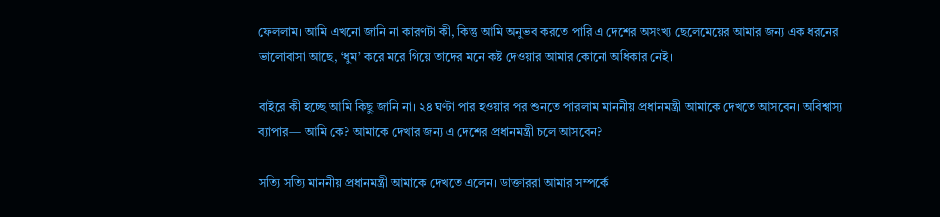ফেললাম। আমি এখনো জানি না কারণটা কী, কিন্তু আমি অনুভব করতে পারি এ দেশের অসংখ্য ছেলেমেয়ের আমার জন্য এক ধরনের ভালোবাসা আছে, ‘ধুম’ করে মরে গিয়ে তাদের মনে কষ্ট দেওয়ার আমার কোনো অধিকার নেই।

বাইরে কী হচ্ছে আমি কিছু জানি না। ২৪ ঘণ্টা পার হওয়ার পর শুনতে পারলাম মাননীয় প্রধানমন্ত্রী আমাকে দেখতে আসবেন। অবিশ্বাস্য ব্যাপার— আমি কে? আমাকে দেখার জন্য এ দেশের প্রধানমন্ত্রী চলে আসবেন?

সত্যি সত্যি মাননীয় প্রধানমন্ত্রী আমাকে দেখতে এলেন। ডাক্তাররা আমার সম্পর্কে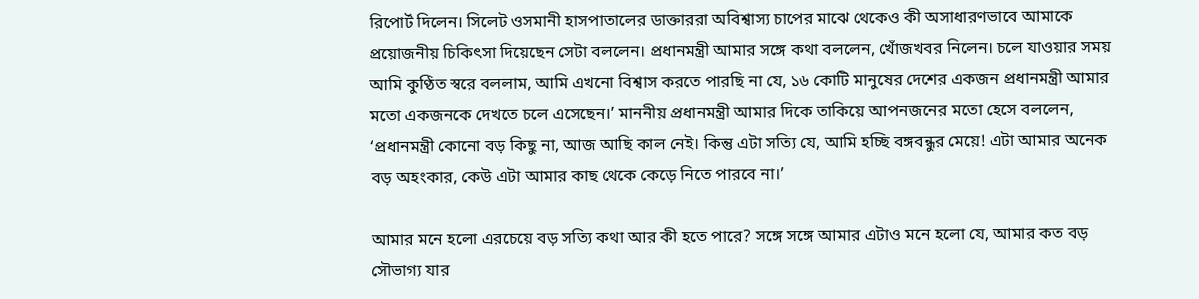রিপোর্ট দিলেন। সিলেট ওসমানী হাসপাতালের ডাক্তাররা অবিশ্বাস্য চাপের মাঝে থেকেও কী অসাধারণভাবে আমাকে প্রয়োজনীয় চিকিৎসা দিয়েছেন সেটা বললেন। প্রধানমন্ত্রী আমার সঙ্গে কথা বললেন, খোঁজখবর নিলেন। চলে যাওয়ার সময় আমি কুণ্ঠিত স্বরে বললাম, আমি এখনো বিশ্বাস করতে পারছি না যে, ১৬ কোটি মানুষের দেশের একজন প্রধানমন্ত্রী আমার মতো একজনকে দেখতে চলে এসেছেন।’ মাননীয় প্রধানমন্ত্রী আমার দিকে তাকিয়ে আপনজনের মতো হেসে বললেন, ‘প্রধানমন্ত্রী কোনো বড় কিছু না, আজ আছি কাল নেই। কিন্তু এটা সত্যি যে, আমি হচ্ছি বঙ্গবন্ধুর মেয়ে! এটা আমার অনেক বড় অহংকার, কেউ এটা আমার কাছ থেকে কেড়ে নিতে পারবে না।’

আমার মনে হলো এরচেয়ে বড় সত্যি কথা আর কী হতে পারে? সঙ্গে সঙ্গে আমার এটাও মনে হলো যে, আমার কত বড় সৌভাগ্য যার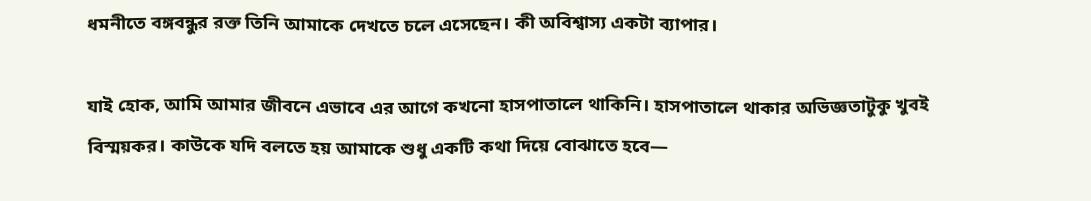ধমনীতে বঙ্গবন্ধুর রক্ত তিনি আমাকে দেখতে চলে এসেছেন। কী অবিশ্বাস্য একটা ব্যাপার।

যাই হোক, আমি আমার জীবনে এভাবে এর আগে কখনো হাসপাতালে থাকিনি। হাসপাতালে থাকার অভিজ্ঞতাটুকু খুবই বিস্ময়কর। কাউকে যদি বলতে হয় আমাকে শুধু একটি কথা দিয়ে বোঝাতে হবে—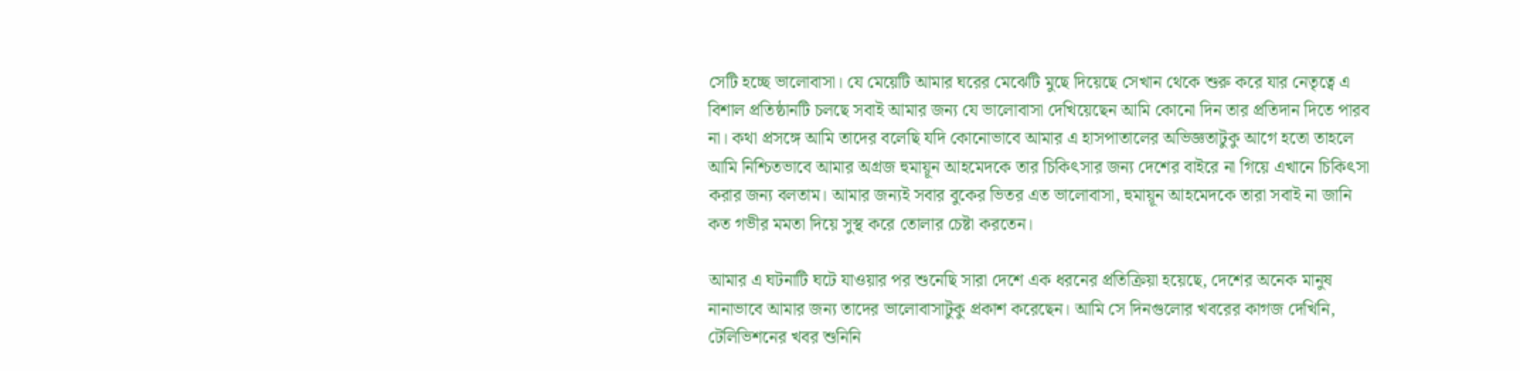সেটি হচ্ছে ভালোবাসা। যে মেয়েটি আমার ঘরের মেঝেটি মুছে দিয়েছে সেখান থেকে শুরু করে যার নেতৃত্বে এ বিশাল প্রতিষ্ঠানটি চলছে সবাই আমার জন্য যে ভালোবাসা দেখিয়েছেন আমি কোনো দিন তার প্রতিদান দিতে পারব না। কথা প্রসঙ্গে আমি তাদের বলেছি যদি কোনোভাবে আমার এ হাসপাতালের অভিজ্ঞতাটুকু আগে হতো তাহলে আমি নিশ্চিতভাবে আমার অগ্রজ হুমায়ূন আহমেদকে তার চিকিৎসার জন্য দেশের বাইরে না গিয়ে এখানে চিকিৎসা করার জন্য বলতাম। আমার জন্যই সবার বুকের ভিতর এত ভালোবাসা, হুমায়ূন আহমেদকে তারা সবাই না জানি কত গভীর মমতা দিয়ে সুস্থ করে তোলার চেষ্টা করতেন।

আমার এ ঘটনাটি ঘটে যাওয়ার পর শুনেছি সারা দেশে এক ধরনের প্রতিক্রিয়া হয়েছে, দেশের অনেক মানুষ নানাভাবে আমার জন্য তাদের ভালোবাসাটুকু প্রকাশ করেছেন। আমি সে দিনগুলোর খবরের কাগজ দেখিনি, টেলিভিশনের খবর শুনিনি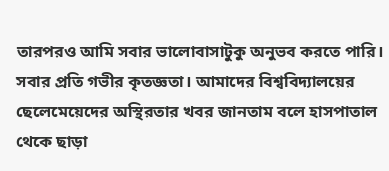তারপরও আমি সবার ভালোবাসাটুকু অনুভব করতে পারি। সবার প্রতি গভীর কৃতজ্ঞতা। আমাদের বিশ্ববিদ্যালয়ের ছেলেমেয়েদের অস্থিরতার খবর জানতাম বলে হাসপাতাল থেকে ছাড়া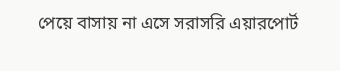পেয়ে বাসায় না এসে সরাসরি এয়ারপোর্ট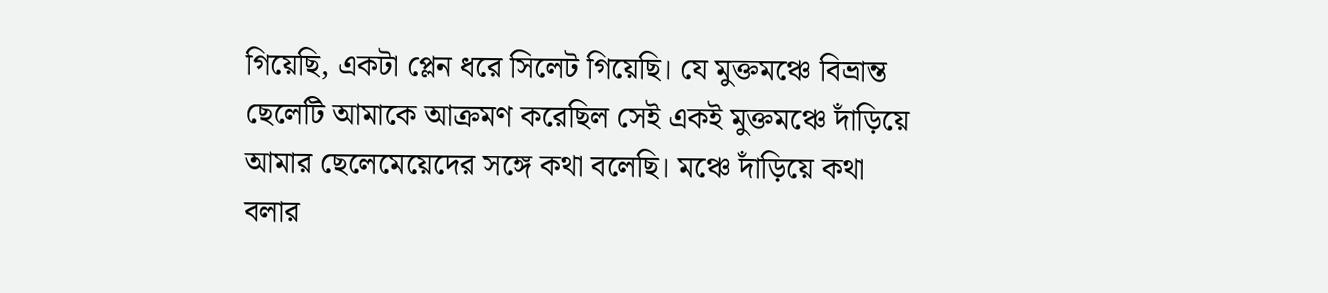গিয়েছি, একটা প্লেন ধরে সিলেট গিয়েছি। যে মুক্তমঞ্চে বিভ্রান্ত ছেলেটি আমাকে আক্রমণ করেছিল সেই একই মুক্তমঞ্চে দাঁড়িয়ে আমার ছেলেমেয়েদের সঙ্গে কথা বলেছি। মঞ্চে দাঁড়িয়ে কথা বলার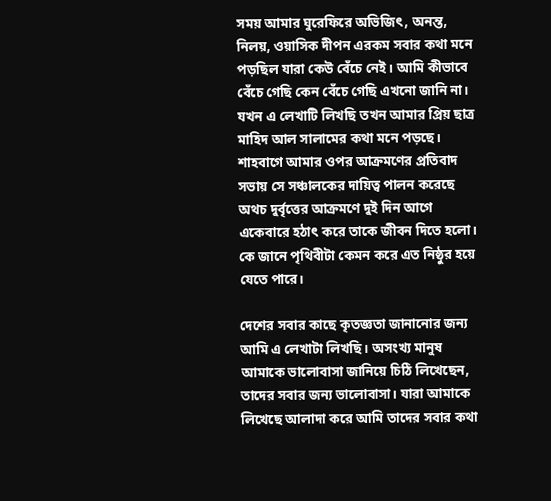সময় আমার ঘুরেফিরে অভিজিৎ, অনন্ত, নিলয়, ওয়াসিক দীপন এরকম সবার কথা মনে পড়ছিল যারা কেউ বেঁচে নেই। আমি কীভাবে বেঁচে গেছি কেন বেঁচে গেছি এখনো জানি না। যখন এ লেখাটি লিখছি তখন আমার প্রিয় ছাত্র মাহিদ আল সালামের কথা মনে পড়ছে। শাহবাগে আমার ওপর আক্রমণের প্রতিবাদ সভায় সে সঞ্চালকের দায়িত্ব পালন করেছে অথচ দুর্বৃত্তের আক্রমণে দুই দিন আগে একেবারে হঠাৎ করে তাকে জীবন দিতে হলো। কে জানে পৃথিবীটা কেমন করে এত নিষ্ঠুর হয়ে যেতে পারে।

দেশের সবার কাছে কৃতজ্ঞতা জানানোর জন্য আমি এ লেখাটা লিখছি। অসংখ্য মানুষ আমাকে ভালোবাসা জানিয়ে চিঠি লিখেছেন, তাদের সবার জন্য ভালোবাসা। যারা আমাকে লিখেছে আলাদা করে আমি তাদের সবার কথা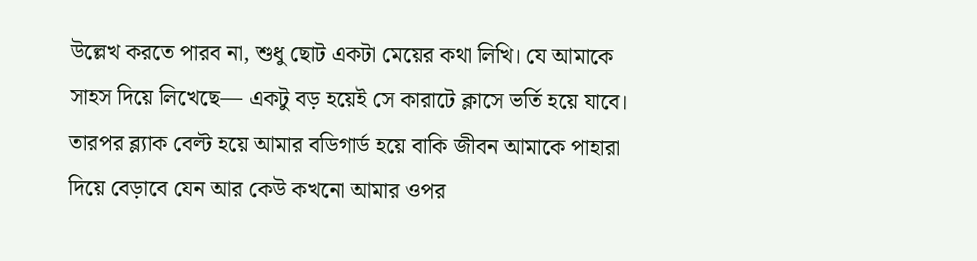উল্লেখ করতে পারব না, শুধু ছোট একটা মেয়ের কথা লিখি। যে আমাকে সাহস দিয়ে লিখেছে— একটু বড় হয়েই সে কারাটে ক্লাসে ভর্তি হয়ে যাবে। তারপর ব্ল্যাক বেল্ট হয়ে আমার বডিগার্ড হয়ে বাকি জীবন আমাকে পাহারা দিয়ে বেড়াবে যেন আর কেউ কখনো আমার ওপর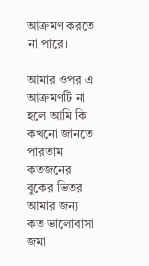আক্রমণ করতে না পারে।

আমার ওপর এ আক্রমণটি না হলে আমি কি কখনো জানতে পারতাম কতজনের বুকের ভিতর আমার জন্য কত ভালোবাসা জমা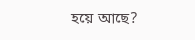হয়ে আছে?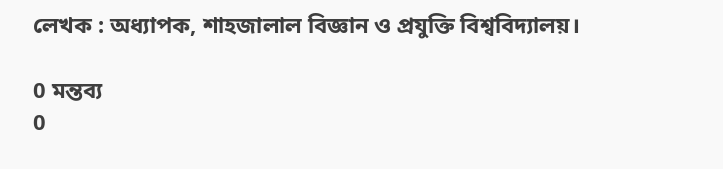লেখক : অধ্যাপক, শাহজালাল বিজ্ঞান ও প্রযুক্তি বিশ্ববিদ্যালয়।

0 মন্তব্য
0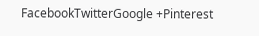FacebookTwitterGoogle +Pinterest